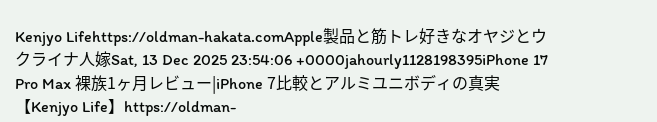Kenjyo Lifehttps://oldman-hakata.comApple製品と筋トレ好きなオヤジとウクライナ人嫁Sat, 13 Dec 2025 23:54:06 +0000jahourly1128198395iPhone 17 Pro Max 裸族1ヶ月レビュー|iPhone 7比較とアルミユニボディの真実【Kenjyo Life】https://oldman-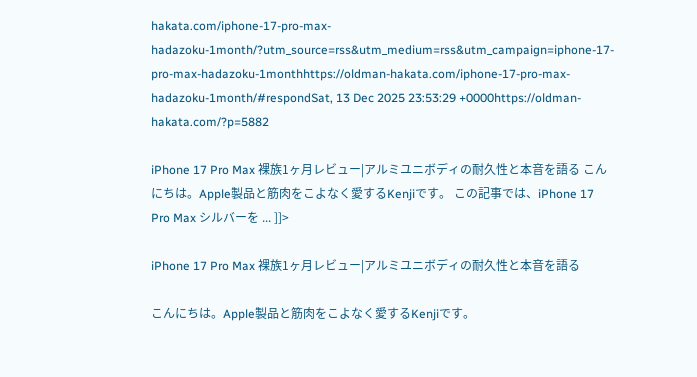hakata.com/iphone-17-pro-max-hadazoku-1month/?utm_source=rss&utm_medium=rss&utm_campaign=iphone-17-pro-max-hadazoku-1monthhttps://oldman-hakata.com/iphone-17-pro-max-hadazoku-1month/#respondSat, 13 Dec 2025 23:53:29 +0000https://oldman-hakata.com/?p=5882

iPhone 17 Pro Max 裸族1ヶ月レビュー|アルミユニボディの耐久性と本音を語る こんにちは。Apple製品と筋肉をこよなく愛するKenjiです。 この記事では、iPhone 17 Pro Max シルバーを ... ]]>

iPhone 17 Pro Max 裸族1ヶ月レビュー|アルミユニボディの耐久性と本音を語る

こんにちは。Apple製品と筋肉をこよなく愛するKenjiです。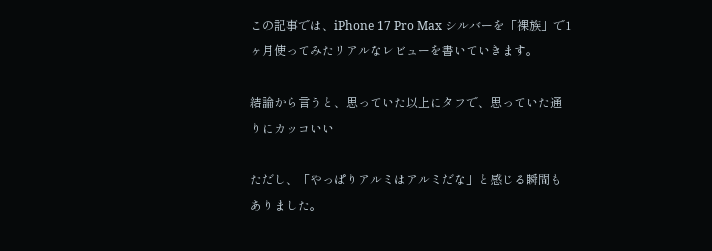この記事では、iPhone 17 Pro Max シルバーを「裸族」で1ヶ月使ってみたリアルなレビューを書いていきます。

結論から言うと、思っていた以上にタフで、思っていた通りにカッコいい

ただし、「やっぱりアルミはアルミだな」と感じる瞬間もありました。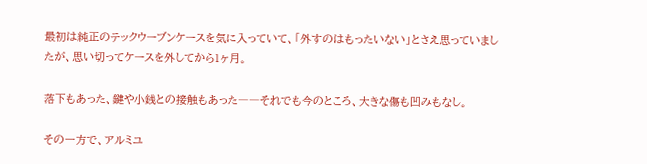最初は純正のテックウーブンケースを気に入っていて、「外すのはもったいない」とさえ思っていましたが、思い切ってケースを外してから1ヶ月。

落下もあった、鍵や小銭との接触もあった――それでも今のところ、大きな傷も凹みもなし。

その一方で、アルミユ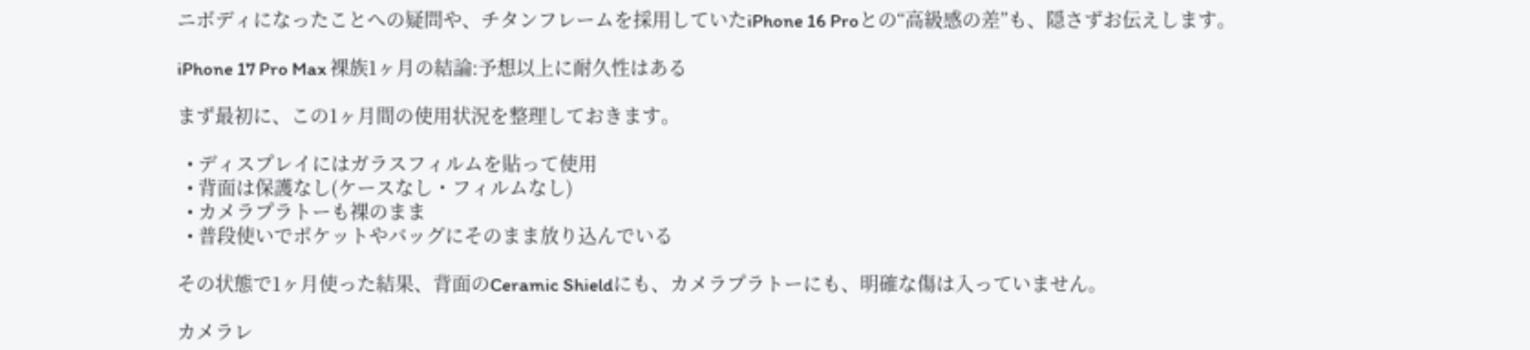ニボディになったことへの疑問や、チタンフレームを採用していたiPhone 16 Proとの“高級感の差”も、隠さずお伝えします。

iPhone 17 Pro Max 裸族1ヶ月の結論:予想以上に耐久性はある

まず最初に、この1ヶ月間の使用状況を整理しておきます。

  • ディスプレイにはガラスフィルムを貼って使用
  • 背面は保護なし(ケースなし・フィルムなし)
  • カメラプラトーも裸のまま
  • 普段使いでポケットやバッグにそのまま放り込んでいる

その状態で1ヶ月使った結果、背面のCeramic Shieldにも、カメラプラトーにも、明確な傷は入っていません。

カメラレ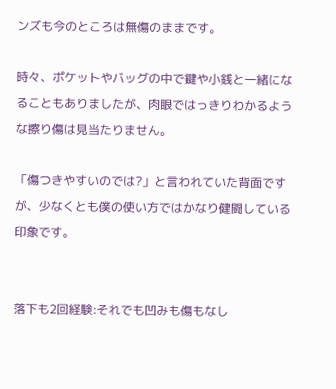ンズも今のところは無傷のままです。

時々、ポケットやバッグの中で鍵や小銭と一緒になることもありましたが、肉眼ではっきりわかるような擦り傷は見当たりません。

「傷つきやすいのでは?」と言われていた背面ですが、少なくとも僕の使い方ではかなり健闘している印象です。


落下も2回経験:それでも凹みも傷もなし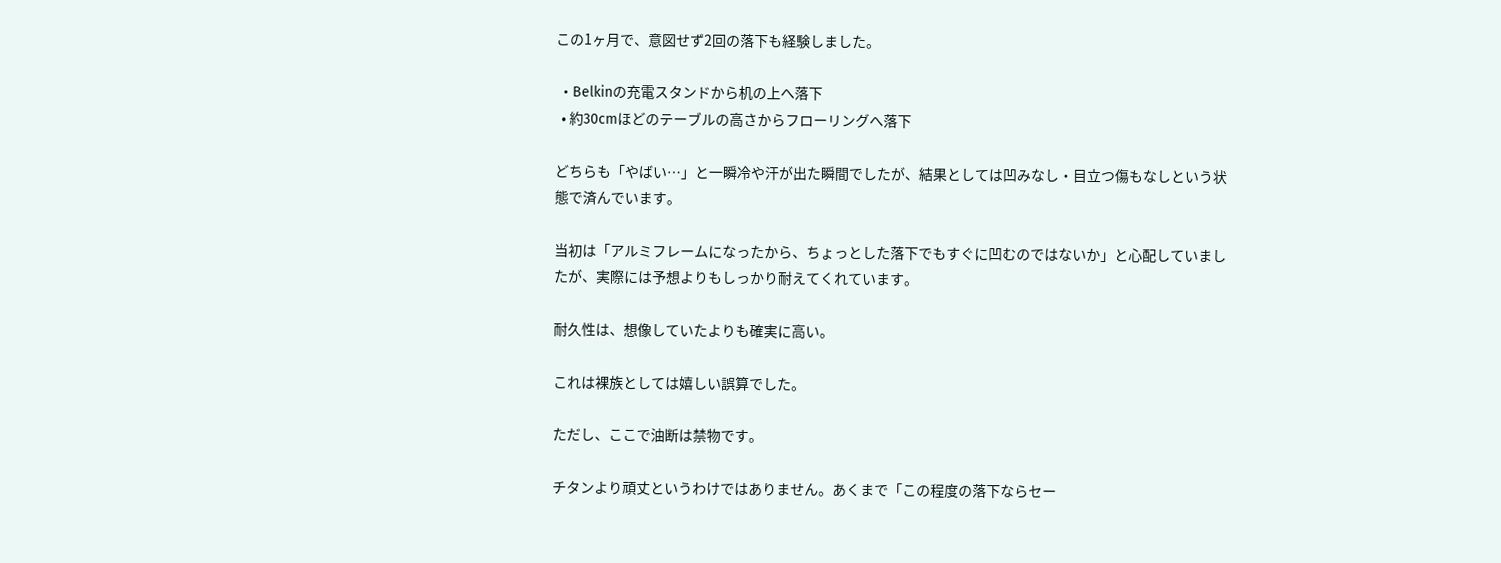この1ヶ月で、意図せず2回の落下も経験しました。

  • Belkinの充電スタンドから机の上へ落下
  • 約30cmほどのテーブルの高さからフローリングへ落下

どちらも「やばい…」と一瞬冷や汗が出た瞬間でしたが、結果としては凹みなし・目立つ傷もなしという状態で済んでいます。

当初は「アルミフレームになったから、ちょっとした落下でもすぐに凹むのではないか」と心配していましたが、実際には予想よりもしっかり耐えてくれています。

耐久性は、想像していたよりも確実に高い。

これは裸族としては嬉しい誤算でした。

ただし、ここで油断は禁物です。

チタンより頑丈というわけではありません。あくまで「この程度の落下ならセー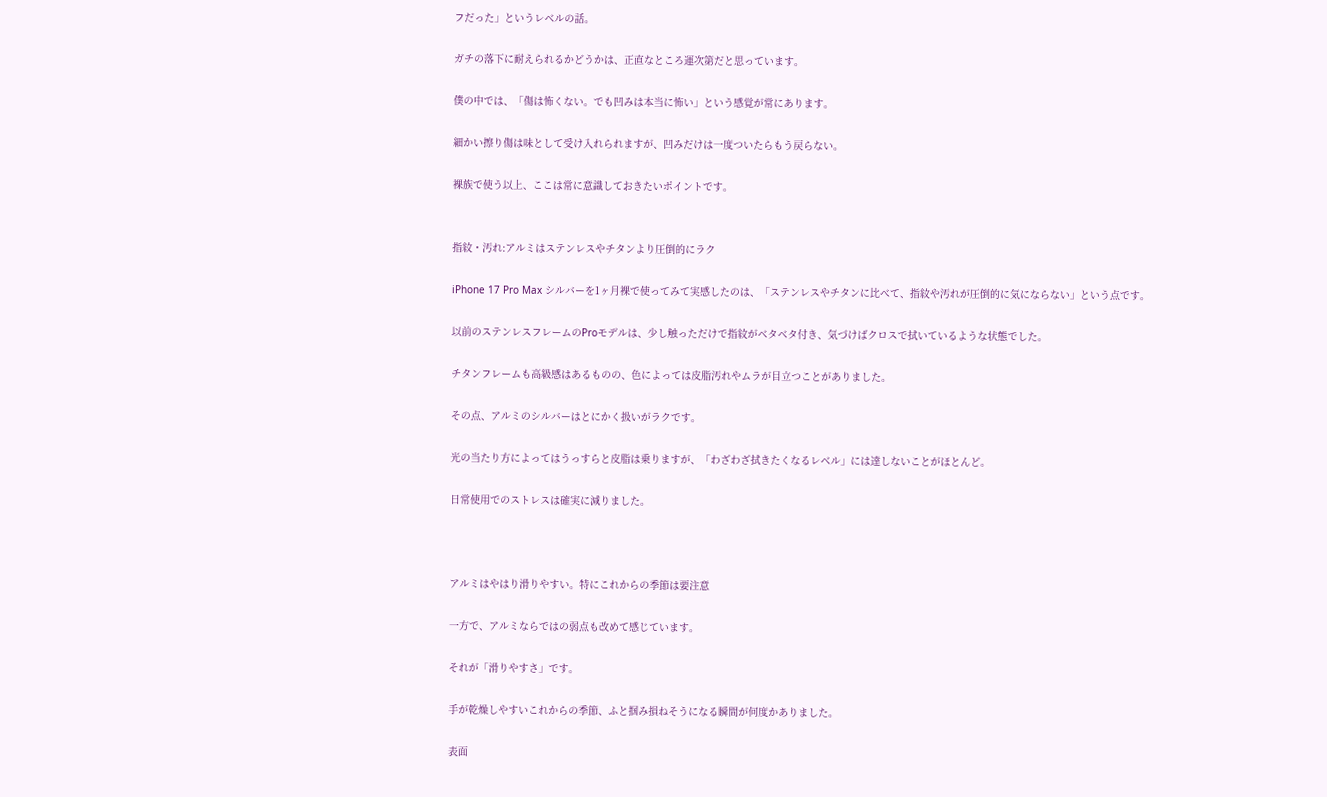フだった」というレベルの話。

ガチの落下に耐えられるかどうかは、正直なところ運次第だと思っています。

僕の中では、「傷は怖くない。でも凹みは本当に怖い」という感覚が常にあります。

細かい擦り傷は味として受け入れられますが、凹みだけは一度ついたらもう戻らない。

裸族で使う以上、ここは常に意識しておきたいポイントです。


指紋・汚れ:アルミはステンレスやチタンより圧倒的にラク

iPhone 17 Pro Max シルバーを1ヶ月裸で使ってみて実感したのは、「ステンレスやチタンに比べて、指紋や汚れが圧倒的に気にならない」という点です。

以前のステンレスフレームのProモデルは、少し触っただけで指紋がベタベタ付き、気づけばクロスで拭いているような状態でした。

チタンフレームも高級感はあるものの、色によっては皮脂汚れやムラが目立つことがありました。

その点、アルミのシルバーはとにかく扱いがラクです。

光の当たり方によってはうっすらと皮脂は乗りますが、「わざわざ拭きたくなるレベル」には達しないことがほとんど。

日常使用でのストレスは確実に減りました。



アルミはやはり滑りやすい。特にこれからの季節は要注意

一方で、アルミならではの弱点も改めて感じています。

それが「滑りやすさ」です。

手が乾燥しやすいこれからの季節、ふと掴み損ねそうになる瞬間が何度かありました。

表面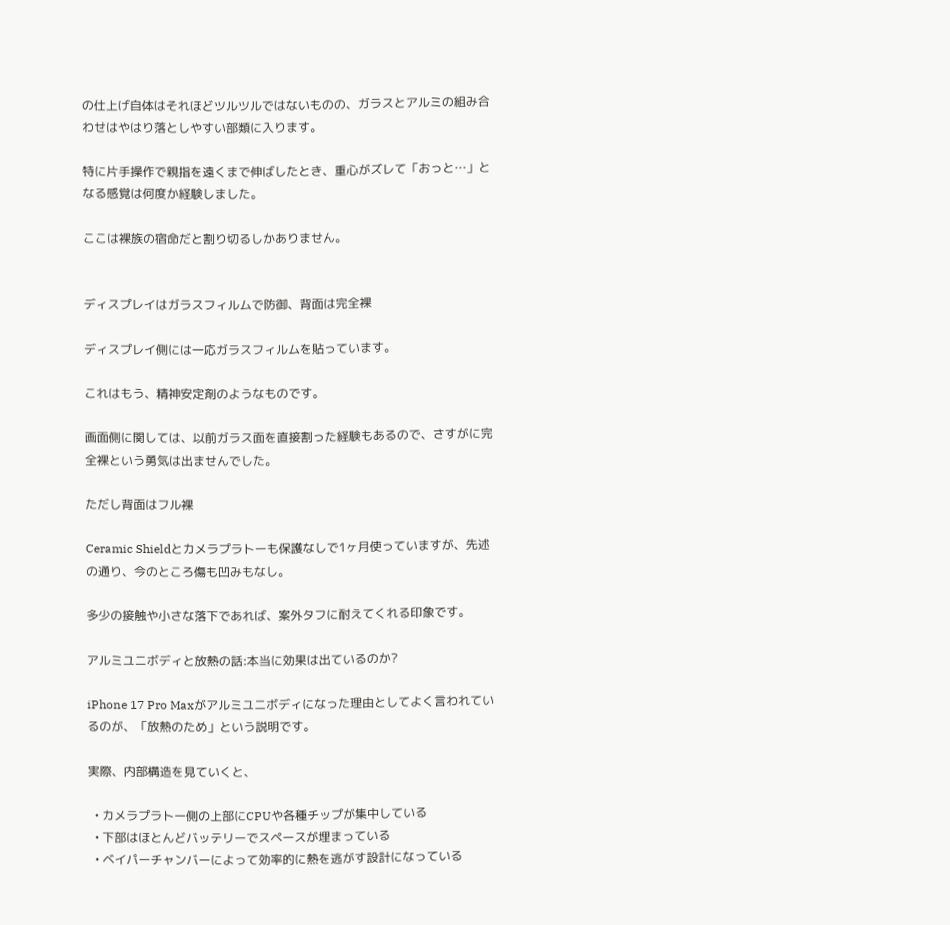の仕上げ自体はそれほどツルツルではないものの、ガラスとアルミの組み合わせはやはり落としやすい部類に入ります。

特に片手操作で親指を遠くまで伸ばしたとき、重心がズレて「おっと…」となる感覚は何度か経験しました。

ここは裸族の宿命だと割り切るしかありません。


ディスプレイはガラスフィルムで防御、背面は完全裸

ディスプレイ側には一応ガラスフィルムを貼っています。

これはもう、精神安定剤のようなものです。

画面側に関しては、以前ガラス面を直接割った経験もあるので、さすがに完全裸という勇気は出ませんでした。

ただし背面はフル裸

Ceramic Shieldとカメラプラトーも保護なしで1ヶ月使っていますが、先述の通り、今のところ傷も凹みもなし。

多少の接触や小さな落下であれば、案外タフに耐えてくれる印象です。

アルミユニボディと放熱の話:本当に効果は出ているのか?

iPhone 17 Pro Maxがアルミユニボディになった理由としてよく言われているのが、「放熱のため」という説明です。

実際、内部構造を見ていくと、

  • カメラプラトー側の上部にCPUや各種チップが集中している
  • 下部はほとんどバッテリーでスペースが埋まっている
  • ベイパーチャンバーによって効率的に熱を逃がす設計になっている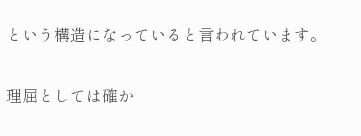という構造になっていると言われています。

理屈としては確か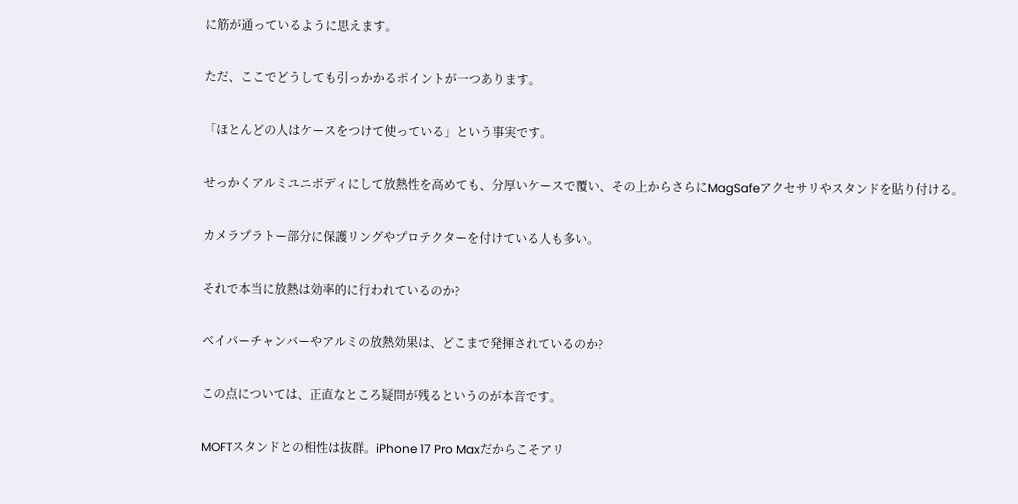に筋が通っているように思えます。

ただ、ここでどうしても引っかかるポイントが一つあります。

「ほとんどの人はケースをつけて使っている」という事実です。

せっかくアルミユニボディにして放熱性を高めても、分厚いケースで覆い、その上からさらにMagSafeアクセサリやスタンドを貼り付ける。

カメラプラトー部分に保護リングやプロテクターを付けている人も多い。

それで本当に放熱は効率的に行われているのか?

ベイパーチャンバーやアルミの放熱効果は、どこまで発揮されているのか?

この点については、正直なところ疑問が残るというのが本音です。

MOFTスタンドとの相性は抜群。iPhone 17 Pro Maxだからこそアリ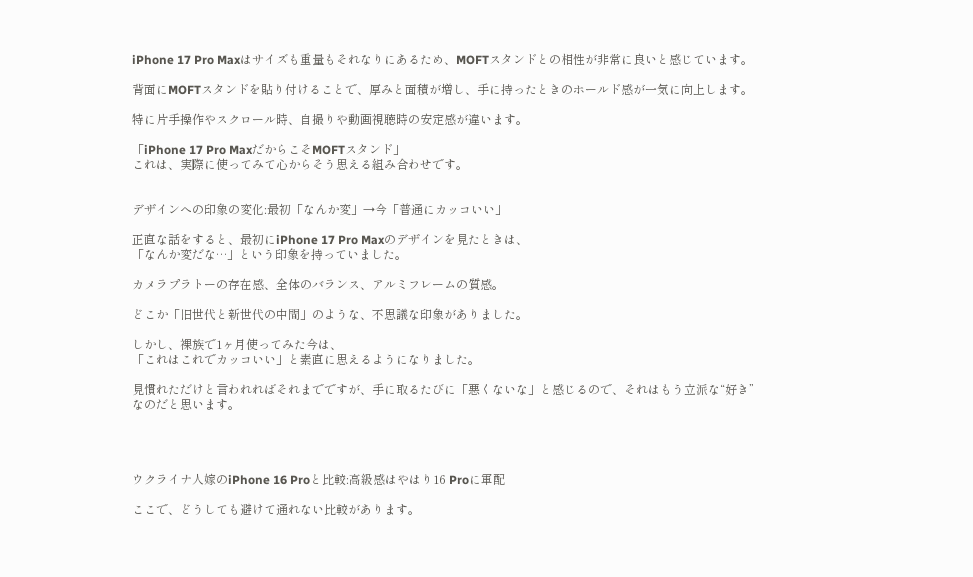iPhone 17 Pro Maxはサイズも重量もそれなりにあるため、MOFTスタンドとの相性が非常に良いと感じています。

背面にMOFTスタンドを貼り付けることで、厚みと面積が増し、手に持ったときのホールド感が一気に向上します。

特に片手操作やスクロール時、自撮りや動画視聴時の安定感が違います。

「iPhone 17 Pro MaxだからこそMOFTスタンド」
これは、実際に使ってみて心からそう思える組み合わせです。


デザインへの印象の変化:最初「なんか変」→今「普通にカッコいい」

正直な話をすると、最初にiPhone 17 Pro Maxのデザインを見たときは、
「なんか変だな…」という印象を持っていました。

カメラプラトーの存在感、全体のバランス、アルミフレームの質感。

どこか「旧世代と新世代の中間」のような、不思議な印象がありました。

しかし、裸族で1ヶ月使ってみた今は、
「これはこれでカッコいい」と素直に思えるようになりました。

見慣れただけと言われればそれまでですが、手に取るたびに「悪くないな」と感じるので、それはもう立派な“好き”なのだと思います。




ウクライナ人嫁のiPhone 16 Proと比較:高級感はやはり16 Proに軍配

ここで、どうしても避けて通れない比較があります。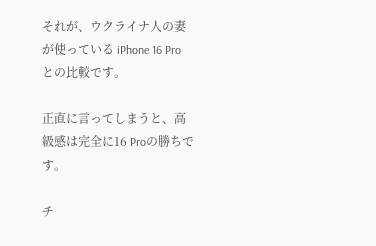それが、ウクライナ人の妻が使っている iPhone 16 Proとの比較です。

正直に言ってしまうと、高級感は完全に16 Proの勝ちです。

チ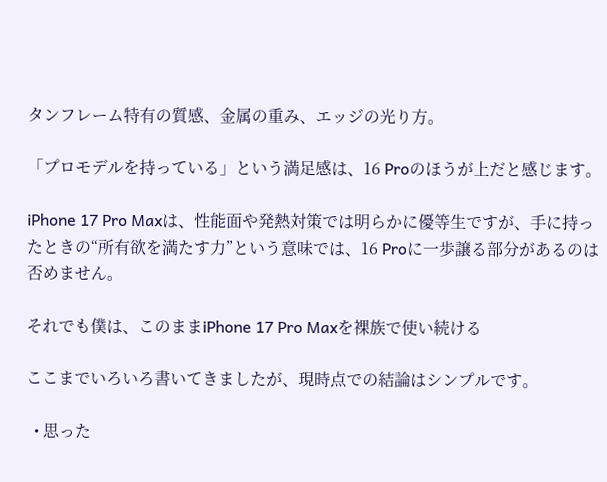タンフレーム特有の質感、金属の重み、エッジの光り方。

「プロモデルを持っている」という満足感は、16 Proのほうが上だと感じます。

iPhone 17 Pro Maxは、性能面や発熱対策では明らかに優等生ですが、手に持ったときの“所有欲を満たす力”という意味では、16 Proに一歩譲る部分があるのは否めません。

それでも僕は、このままiPhone 17 Pro Maxを裸族で使い続ける

ここまでいろいろ書いてきましたが、現時点での結論はシンプルです。

  • 思った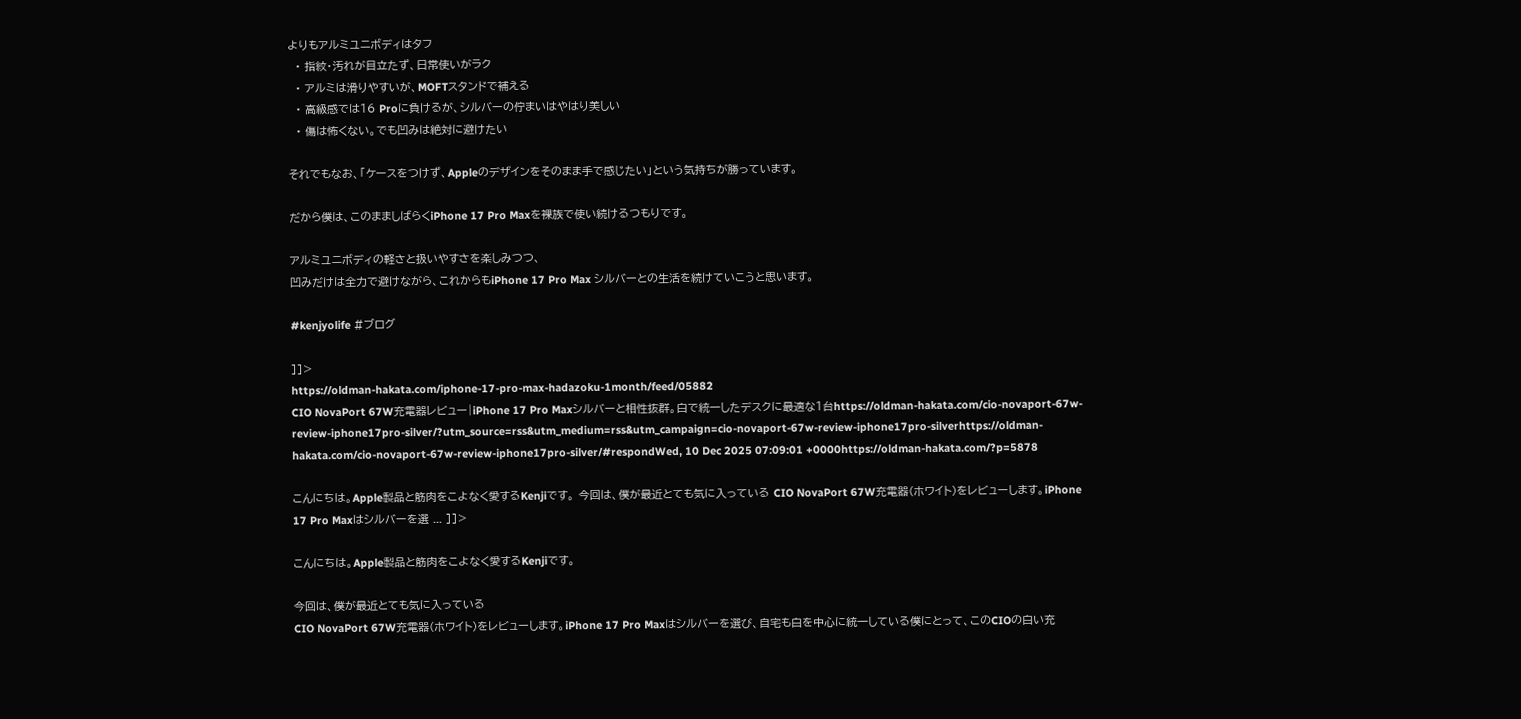よりもアルミユニボディはタフ
  • 指紋・汚れが目立たず、日常使いがラク
  • アルミは滑りやすいが、MOFTスタンドで補える
  • 高級感では16 Proに負けるが、シルバーの佇まいはやはり美しい
  • 傷は怖くない。でも凹みは絶対に避けたい

それでもなお、「ケースをつけず、Appleのデザインをそのまま手で感じたい」という気持ちが勝っています。

だから僕は、このまましばらくiPhone 17 Pro Maxを裸族で使い続けるつもりです。

アルミユニボディの軽さと扱いやすさを楽しみつつ、
凹みだけは全力で避けながら、これからもiPhone 17 Pro Max シルバーとの生活を続けていこうと思います。

#kenjyolife #ブログ

]]>
https://oldman-hakata.com/iphone-17-pro-max-hadazoku-1month/feed/05882
CIO NovaPort 67W充電器レビュー|iPhone 17 Pro Maxシルバーと相性抜群。白で統一したデスクに最適な1台https://oldman-hakata.com/cio-novaport-67w-review-iphone17pro-silver/?utm_source=rss&utm_medium=rss&utm_campaign=cio-novaport-67w-review-iphone17pro-silverhttps://oldman-hakata.com/cio-novaport-67w-review-iphone17pro-silver/#respondWed, 10 Dec 2025 07:09:01 +0000https://oldman-hakata.com/?p=5878

こんにちは。Apple製品と筋肉をこよなく愛するKenjiです。 今回は、僕が最近とても気に入っている CIO NovaPort 67W充電器(ホワイト)をレビューします。iPhone 17 Pro Maxはシルバーを選 ... ]]>

こんにちは。Apple製品と筋肉をこよなく愛するKenjiです。

今回は、僕が最近とても気に入っている
CIO NovaPort 67W充電器(ホワイト)をレビューします。iPhone 17 Pro Maxはシルバーを選び、自宅も白を中心に統一している僕にとって、このCIOの白い充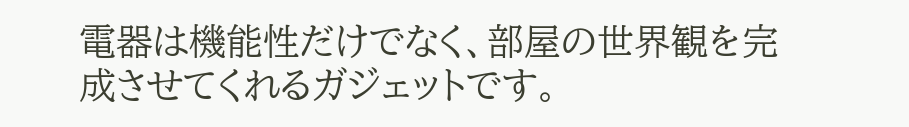電器は機能性だけでなく、部屋の世界観を完成させてくれるガジェットです。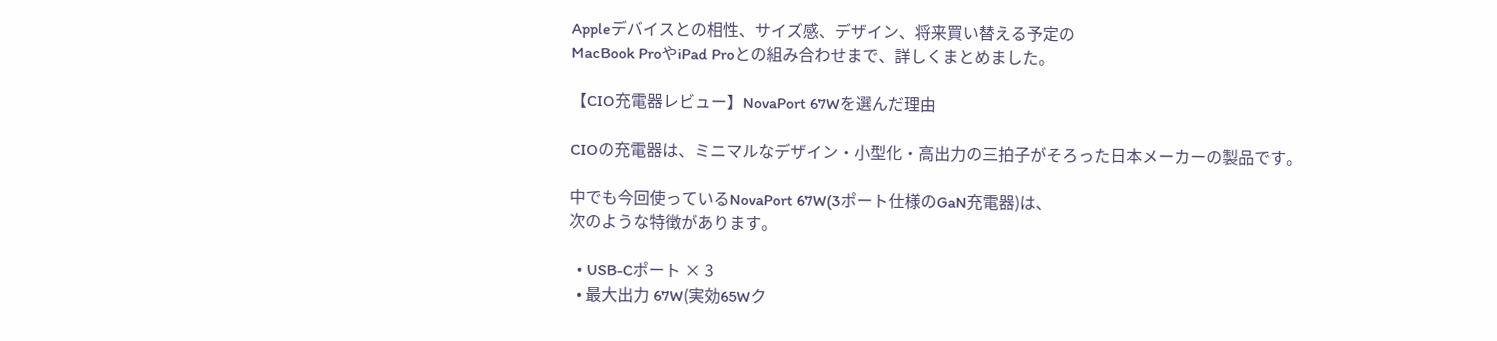Appleデバイスとの相性、サイズ感、デザイン、将来買い替える予定の
MacBook ProやiPad Proとの組み合わせまで、詳しくまとめました。

【CIO充電器レビュー】NovaPort 67Wを選んだ理由

CIOの充電器は、ミニマルなデザイン・小型化・高出力の三拍子がそろった日本メーカーの製品です。

中でも今回使っているNovaPort 67W(3ポート仕様のGaN充電器)は、
次のような特徴があります。

  • USB-Cポート × 3
  • 最大出力 67W(実効65Wク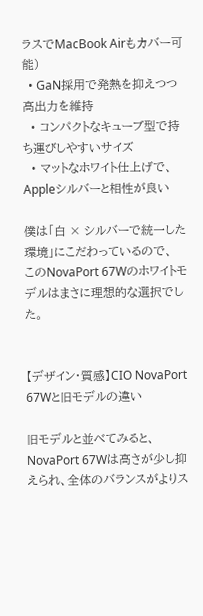ラスでMacBook Airもカバー可能)
  • GaN採用で発熱を抑えつつ高出力を維持
  • コンパクトなキューブ型で持ち運びしやすいサイズ
  • マットなホワイト仕上げで、Appleシルバーと相性が良い

僕は「白 × シルバーで統一した環境」にこだわっているので、
このNovaPort 67Wのホワイトモデルはまさに理想的な選択でした。


【デザイン・質感】CIO NovaPort 67Wと旧モデルの違い

旧モデルと並べてみると、NovaPort 67Wは高さが少し抑えられ、全体のバランスがよりス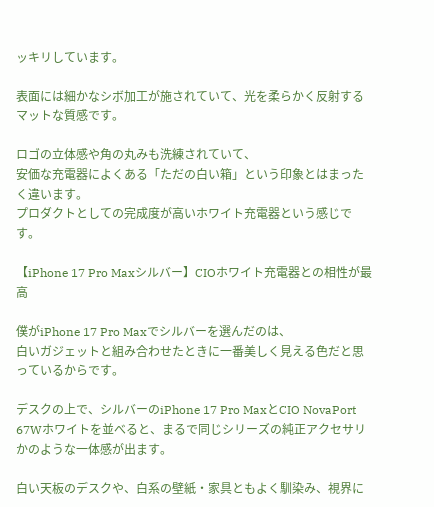ッキリしています。

表面には細かなシボ加工が施されていて、光を柔らかく反射するマットな質感です。

ロゴの立体感や角の丸みも洗練されていて、
安価な充電器によくある「ただの白い箱」という印象とはまったく違います。
プロダクトとしての完成度が高いホワイト充電器という感じです。

【iPhone 17 Pro Maxシルバー】CIOホワイト充電器との相性が最高

僕がiPhone 17 Pro Maxでシルバーを選んだのは、
白いガジェットと組み合わせたときに一番美しく見える色だと思っているからです。

デスクの上で、シルバーのiPhone 17 Pro MaxとCIO NovaPort 67Wホワイトを並べると、まるで同じシリーズの純正アクセサリかのような一体感が出ます。

白い天板のデスクや、白系の壁紙・家具ともよく馴染み、視界に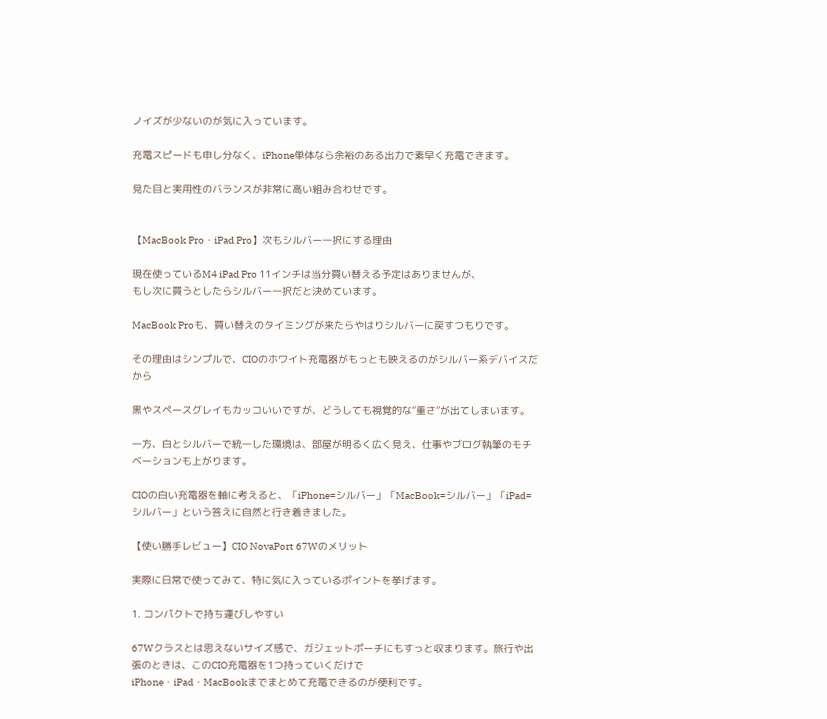ノイズが少ないのが気に入っています。

充電スピードも申し分なく、iPhone単体なら余裕のある出力で素早く充電できます。

見た目と実用性のバランスが非常に高い組み合わせです。


【MacBook Pro・iPad Pro】次もシルバー一択にする理由

現在使っているM4 iPad Pro 11インチは当分買い替える予定はありませんが、
もし次に買うとしたらシルバー一択だと決めています。

MacBook Proも、買い替えのタイミングが来たらやはりシルバーに戻すつもりです。

その理由はシンプルで、CIOのホワイト充電器がもっとも映えるのがシルバー系デバイスだから

黒やスペースグレイもカッコいいですが、どうしても視覚的な“重さ”が出てしまいます。

一方、白とシルバーで統一した環境は、部屋が明るく広く見え、仕事やブログ執筆のモチベーションも上がります。

CIOの白い充電器を軸に考えると、「iPhone=シルバー」「MacBook=シルバー」「iPad=シルバー」という答えに自然と行き着きました。

【使い勝手レビュー】CIO NovaPort 67Wのメリット

実際に日常で使ってみて、特に気に入っているポイントを挙げます。

1. コンパクトで持ち運びしやすい

67Wクラスとは思えないサイズ感で、ガジェットポーチにもすっと収まります。旅行や出張のときは、このCIO充電器を1つ持っていくだけで
iPhone・iPad・MacBookまでまとめて充電できるのが便利です。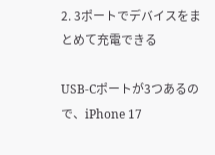2. 3ポートでデバイスをまとめて充電できる

USB-Cポートが3つあるので、iPhone 17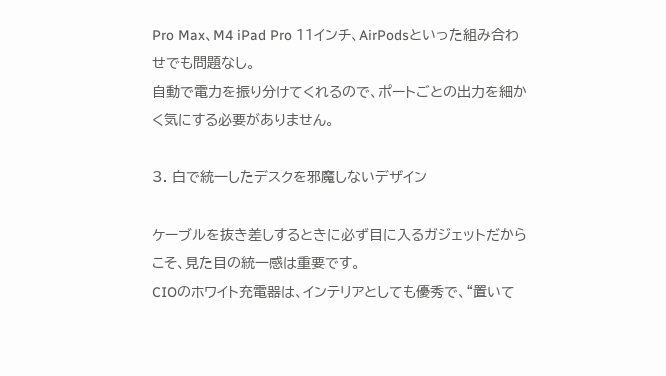Pro Max、M4 iPad Pro 11インチ、AirPodsといった組み合わせでも問題なし。
自動で電力を振り分けてくれるので、ポートごとの出力を細かく気にする必要がありません。

3. 白で統一したデスクを邪魔しないデザイン

ケーブルを抜き差しするときに必ず目に入るガジェットだからこそ、見た目の統一感は重要です。
CIOのホワイト充電器は、インテリアとしても優秀で、“置いて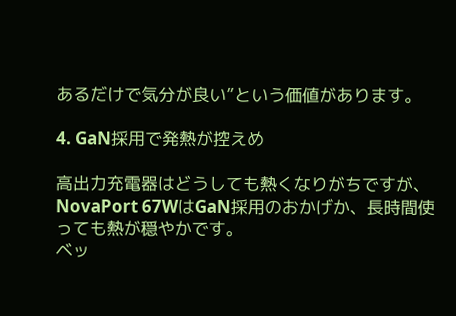あるだけで気分が良い”という価値があります。

4. GaN採用で発熱が控えめ

高出力充電器はどうしても熱くなりがちですが、NovaPort 67WはGaN採用のおかげか、長時間使っても熱が穏やかです。
ベッ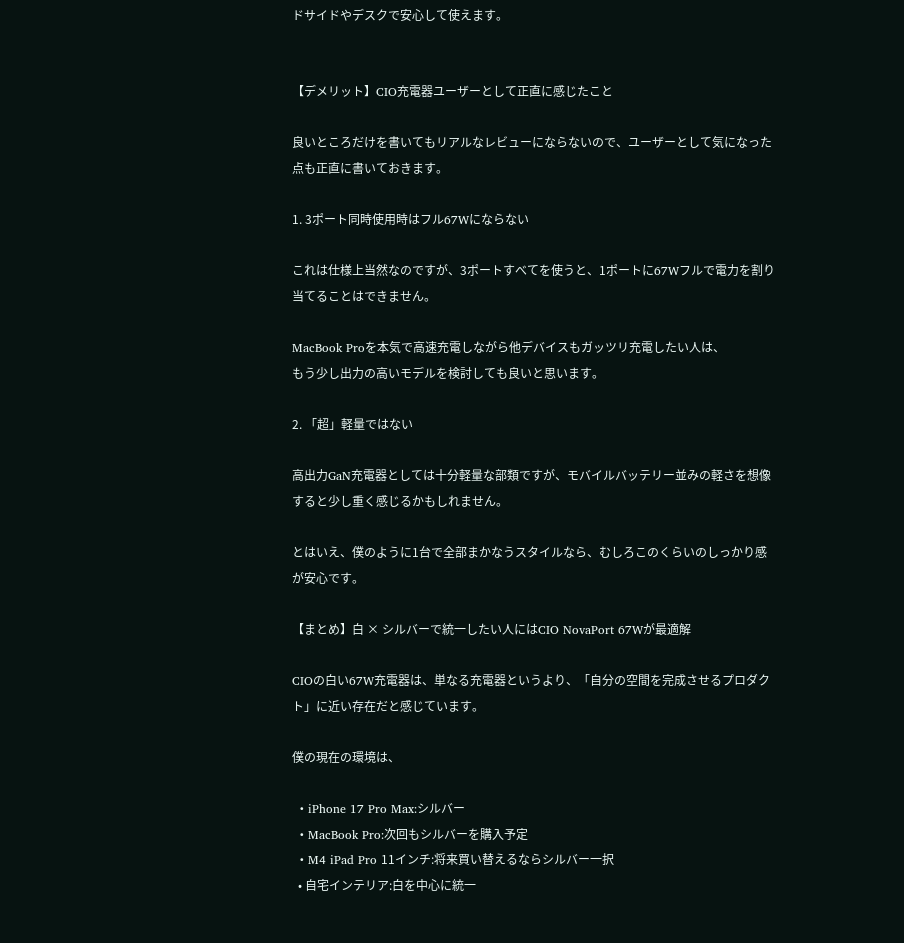ドサイドやデスクで安心して使えます。


【デメリット】CIO充電器ユーザーとして正直に感じたこと

良いところだけを書いてもリアルなレビューにならないので、ユーザーとして気になった点も正直に書いておきます。

1. 3ポート同時使用時はフル67Wにならない

これは仕様上当然なのですが、3ポートすべてを使うと、1ポートに67Wフルで電力を割り当てることはできません。

MacBook Proを本気で高速充電しながら他デバイスもガッツリ充電したい人は、
もう少し出力の高いモデルを検討しても良いと思います。

2. 「超」軽量ではない

高出力GaN充電器としては十分軽量な部類ですが、モバイルバッテリー並みの軽さを想像すると少し重く感じるかもしれません。

とはいえ、僕のように1台で全部まかなうスタイルなら、むしろこのくらいのしっかり感が安心です。

【まとめ】白 × シルバーで統一したい人にはCIO NovaPort 67Wが最適解

CIOの白い67W充電器は、単なる充電器というより、「自分の空間を完成させるプロダクト」に近い存在だと感じています。

僕の現在の環境は、

  • iPhone 17 Pro Max:シルバー
  • MacBook Pro:次回もシルバーを購入予定
  • M4 iPad Pro 11インチ:将来買い替えるならシルバー一択
  • 自宅インテリア:白を中心に統一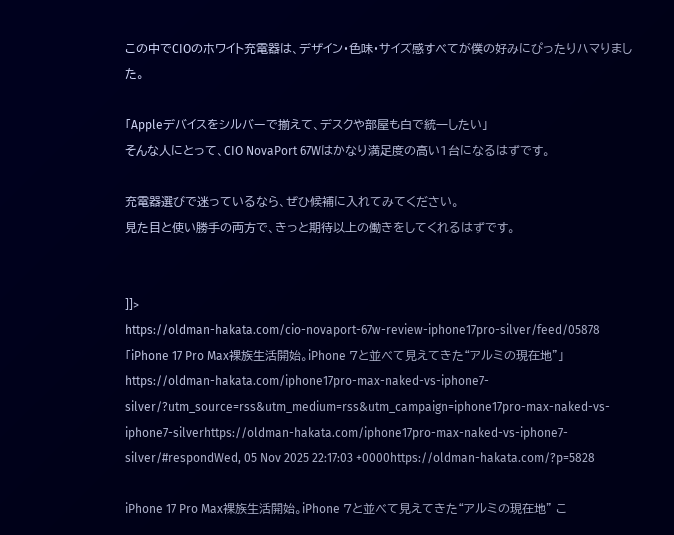この中でCIOのホワイト充電器は、デザイン・色味・サイズ感すべてが僕の好みにぴったりハマりました。

「Appleデバイスをシルバーで揃えて、デスクや部屋も白で統一したい」
そんな人にとって、CIO NovaPort 67Wはかなり満足度の高い1台になるはずです。

充電器選びで迷っているなら、ぜひ候補に入れてみてください。
見た目と使い勝手の両方で、きっと期待以上の働きをしてくれるはずです。


]]>
https://oldman-hakata.com/cio-novaport-67w-review-iphone17pro-silver/feed/05878
「iPhone 17 Pro Max裸族生活開始。iPhone 7と並べて見えてきた“アルミの現在地”」https://oldman-hakata.com/iphone17pro-max-naked-vs-iphone7-silver/?utm_source=rss&utm_medium=rss&utm_campaign=iphone17pro-max-naked-vs-iphone7-silverhttps://oldman-hakata.com/iphone17pro-max-naked-vs-iphone7-silver/#respondWed, 05 Nov 2025 22:17:03 +0000https://oldman-hakata.com/?p=5828

iPhone 17 Pro Max裸族生活開始。iPhone 7と並べて見えてきた“アルミの現在地” こ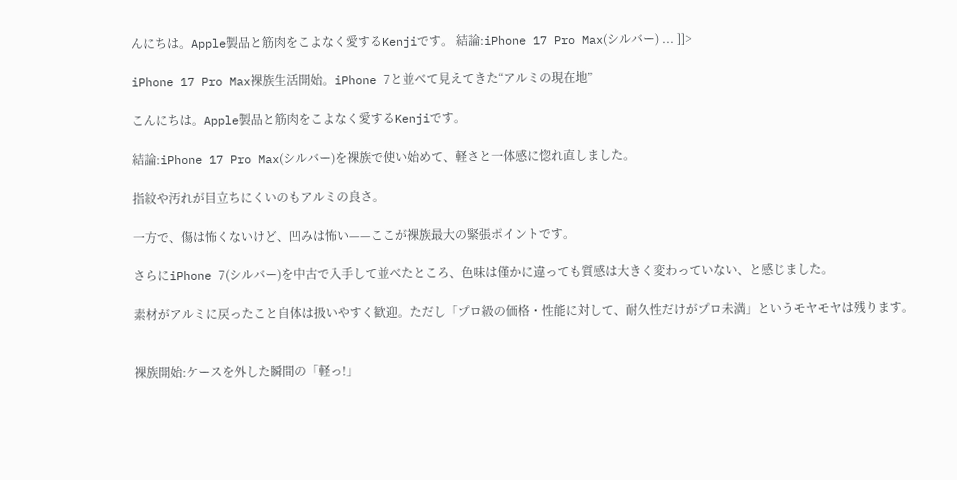んにちは。Apple製品と筋肉をこよなく愛するKenjiです。 結論:iPhone 17 Pro Max(シルバー) ... ]]>

iPhone 17 Pro Max裸族生活開始。iPhone 7と並べて見えてきた“アルミの現在地”

こんにちは。Apple製品と筋肉をこよなく愛するKenjiです。

結論:iPhone 17 Pro Max(シルバー)を裸族で使い始めて、軽さと一体感に惚れ直しました。

指紋や汚れが目立ちにくいのもアルミの良さ。

一方で、傷は怖くないけど、凹みは怖い——ここが裸族最大の緊張ポイントです。

さらにiPhone 7(シルバー)を中古で入手して並べたところ、色味は僅かに違っても質感は大きく変わっていない、と感じました。

素材がアルミに戻ったこと自体は扱いやすく歓迎。ただし「プロ級の価格・性能に対して、耐久性だけがプロ未満」というモヤモヤは残ります。


裸族開始:ケースを外した瞬間の「軽っ!」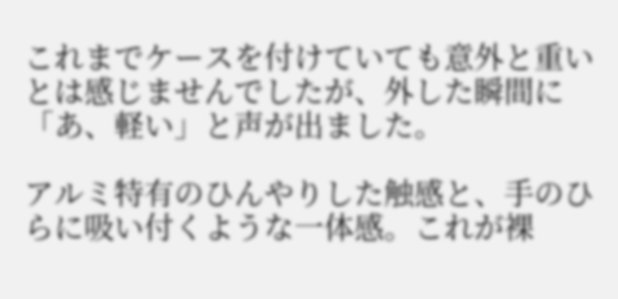これまでケースを付けていても意外と重いとは感じませんでしたが、外した瞬間に「あ、軽い」と声が出ました。

アルミ特有のひんやりした触感と、手のひらに吸い付くような一体感。これが裸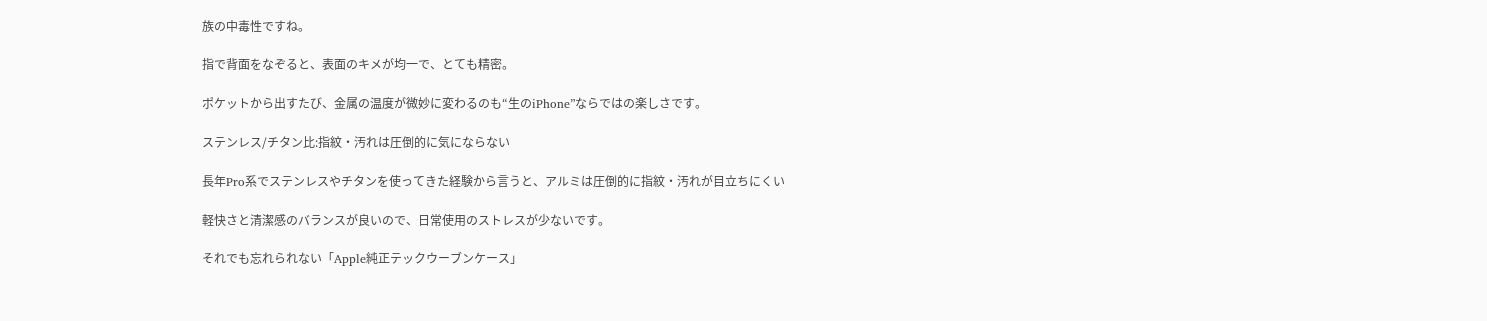族の中毒性ですね。

指で背面をなぞると、表面のキメが均一で、とても精密。

ポケットから出すたび、金属の温度が微妙に変わるのも“生のiPhone”ならではの楽しさです。

ステンレス/チタン比:指紋・汚れは圧倒的に気にならない

長年Pro系でステンレスやチタンを使ってきた経験から言うと、アルミは圧倒的に指紋・汚れが目立ちにくい

軽快さと清潔感のバランスが良いので、日常使用のストレスが少ないです。

それでも忘れられない「Apple純正テックウーブンケース」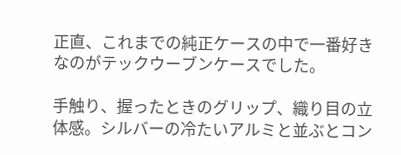正直、これまでの純正ケースの中で一番好きなのがテックウーブンケースでした。

手触り、握ったときのグリップ、織り目の立体感。シルバーの冷たいアルミと並ぶとコン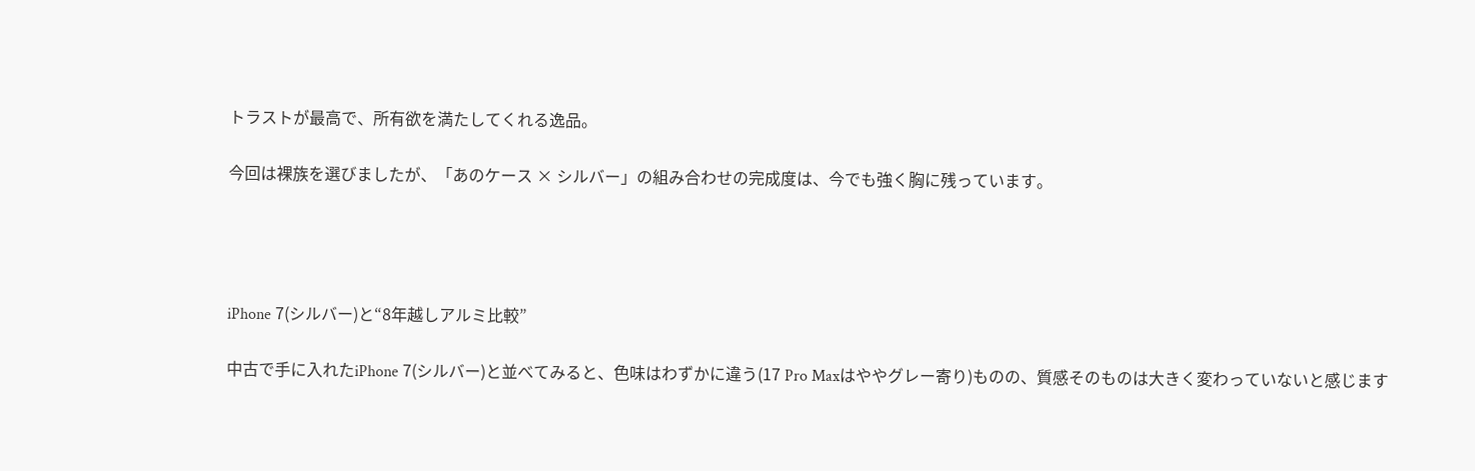トラストが最高で、所有欲を満たしてくれる逸品。

今回は裸族を選びましたが、「あのケース × シルバー」の組み合わせの完成度は、今でも強く胸に残っています。




iPhone 7(シルバー)と“8年越しアルミ比較”

中古で手に入れたiPhone 7(シルバー)と並べてみると、色味はわずかに違う(17 Pro Maxはややグレー寄り)ものの、質感そのものは大きく変わっていないと感じます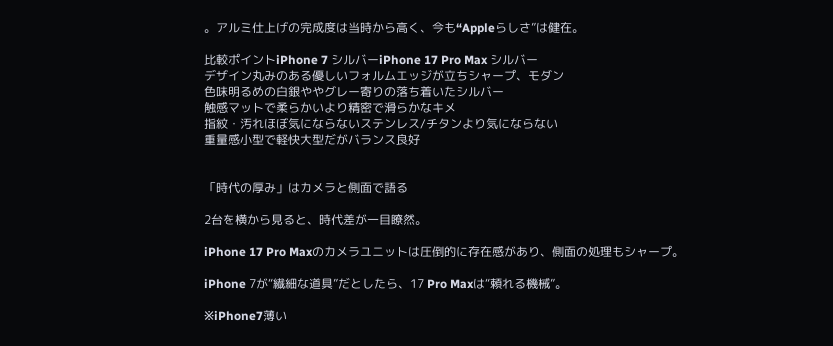。アルミ仕上げの完成度は当時から高く、今も“Appleらしさ”は健在。

比較ポイントiPhone 7 シルバーiPhone 17 Pro Max シルバー
デザイン丸みのある優しいフォルムエッジが立ちシャープ、モダン
色味明るめの白銀ややグレー寄りの落ち着いたシルバー
触感マットで柔らかいより精密で滑らかなキメ
指紋・汚れほぼ気にならないステンレス/チタンより気にならない
重量感小型で軽快大型だがバランス良好


「時代の厚み」はカメラと側面で語る

2台を横から見ると、時代差が一目瞭然。

iPhone 17 Pro Maxのカメラユニットは圧倒的に存在感があり、側面の処理もシャープ。

iPhone 7が“繊細な道具”だとしたら、17 Pro Maxは“頼れる機械”。

※iPhone7薄い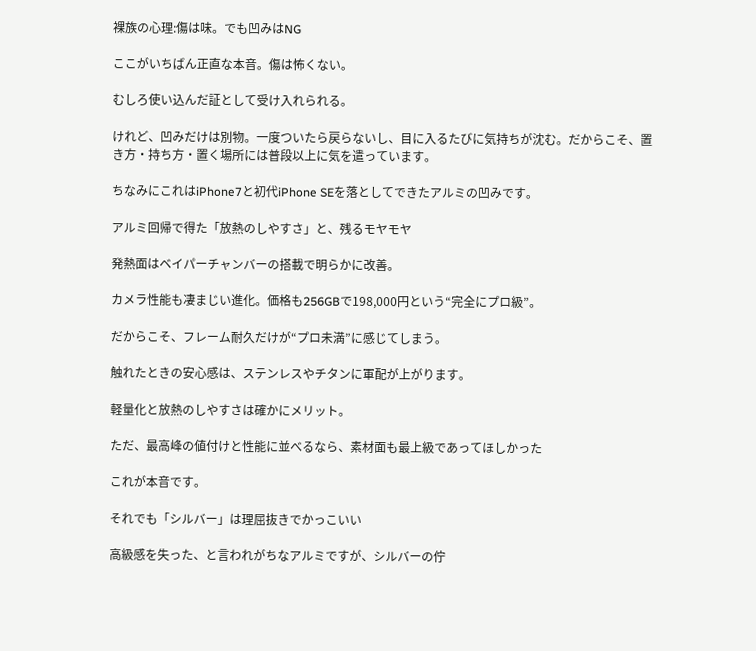裸族の心理:傷は味。でも凹みはNG

ここがいちばん正直な本音。傷は怖くない。

むしろ使い込んだ証として受け入れられる。

けれど、凹みだけは別物。一度ついたら戻らないし、目に入るたびに気持ちが沈む。だからこそ、置き方・持ち方・置く場所には普段以上に気を遣っています。

ちなみにこれはiPhone7と初代iPhone SEを落としてできたアルミの凹みです。

アルミ回帰で得た「放熱のしやすさ」と、残るモヤモヤ

発熱面はベイパーチャンバーの搭載で明らかに改善。

カメラ性能も凄まじい進化。価格も256GBで198,000円という“完全にプロ級”。

だからこそ、フレーム耐久だけが“プロ未満”に感じてしまう。

触れたときの安心感は、ステンレスやチタンに軍配が上がります。

軽量化と放熱のしやすさは確かにメリット。

ただ、最高峰の値付けと性能に並べるなら、素材面も最上級であってほしかった

これが本音です。

それでも「シルバー」は理屈抜きでかっこいい

高級感を失った、と言われがちなアルミですが、シルバーの佇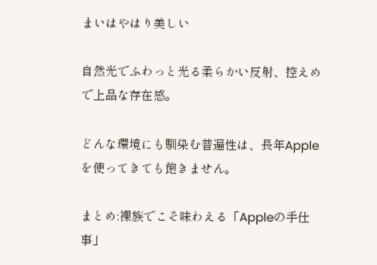まいはやはり美しい

自然光でふわっと光る柔らかい反射、控えめで上品な存在感。

どんな環境にも馴染む普遍性は、長年Appleを使ってきても飽きません。

まとめ:裸族でこそ味わえる「Appleの手仕事」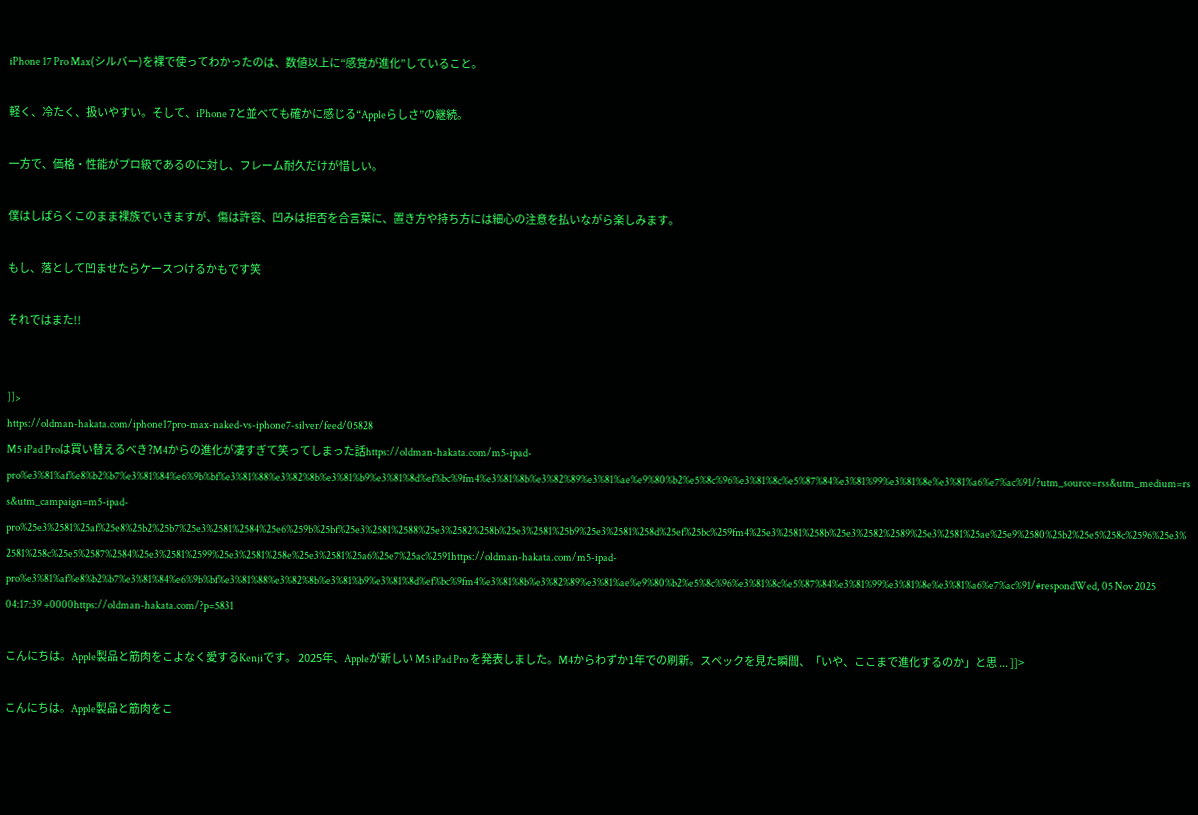iPhone 17 Pro Max(シルバー)を裸で使ってわかったのは、数値以上に“感覚が進化”していること。

軽く、冷たく、扱いやすい。そして、iPhone 7と並べても確かに感じる“Appleらしさ”の継続。

一方で、価格・性能がプロ級であるのに対し、フレーム耐久だけが惜しい。

僕はしばらくこのまま裸族でいきますが、傷は許容、凹みは拒否を合言葉に、置き方や持ち方には細心の注意を払いながら楽しみます。

もし、落として凹ませたらケースつけるかもです笑

それではまた!!


]]>
https://oldman-hakata.com/iphone17pro-max-naked-vs-iphone7-silver/feed/05828
M5 iPad Proは買い替えるべき?M4からの進化が凄すぎて笑ってしまった話https://oldman-hakata.com/m5-ipad-pro%e3%81%af%e8%b2%b7%e3%81%84%e6%9b%bf%e3%81%88%e3%82%8b%e3%81%b9%e3%81%8d%ef%bc%9fm4%e3%81%8b%e3%82%89%e3%81%ae%e9%80%b2%e5%8c%96%e3%81%8c%e5%87%84%e3%81%99%e3%81%8e%e3%81%a6%e7%ac%91/?utm_source=rss&utm_medium=rss&utm_campaign=m5-ipad-pro%25e3%2581%25af%25e8%25b2%25b7%25e3%2581%2584%25e6%259b%25bf%25e3%2581%2588%25e3%2582%258b%25e3%2581%25b9%25e3%2581%258d%25ef%25bc%259fm4%25e3%2581%258b%25e3%2582%2589%25e3%2581%25ae%25e9%2580%25b2%25e5%258c%2596%25e3%2581%258c%25e5%2587%2584%25e3%2581%2599%25e3%2581%258e%25e3%2581%25a6%25e7%25ac%2591https://oldman-hakata.com/m5-ipad-pro%e3%81%af%e8%b2%b7%e3%81%84%e6%9b%bf%e3%81%88%e3%82%8b%e3%81%b9%e3%81%8d%ef%bc%9fm4%e3%81%8b%e3%82%89%e3%81%ae%e9%80%b2%e5%8c%96%e3%81%8c%e5%87%84%e3%81%99%e3%81%8e%e3%81%a6%e7%ac%91/#respondWed, 05 Nov 2025 04:17:39 +0000https://oldman-hakata.com/?p=5831

こんにちは。Apple製品と筋肉をこよなく愛するKenjiです。 2025年、Appleが新しい M5 iPad Pro を発表しました。M4からわずか1年での刷新。スペックを見た瞬間、「いや、ここまで進化するのか」と思 ... ]]>

こんにちは。Apple製品と筋肉をこ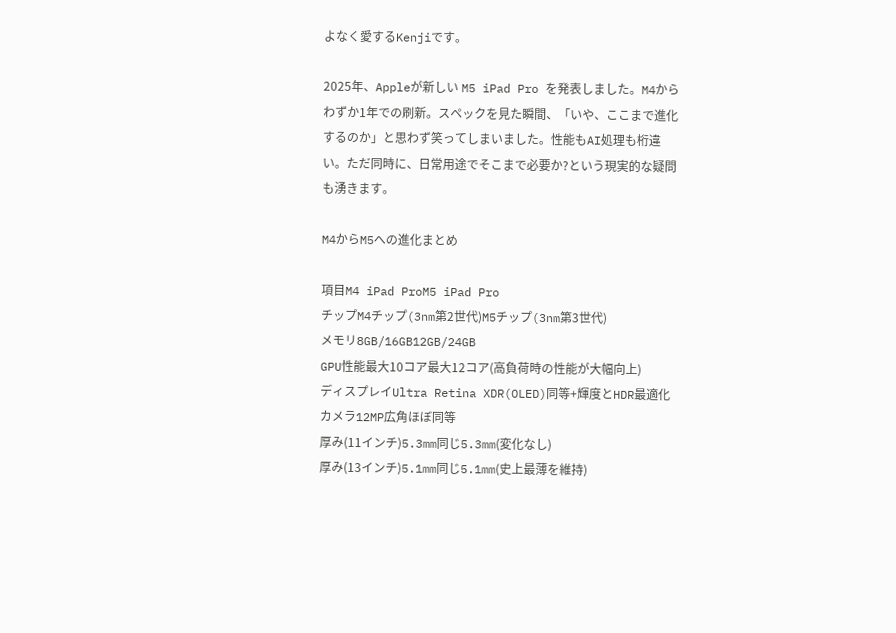よなく愛するKenjiです。

2025年、Appleが新しい M5 iPad Pro を発表しました。M4からわずか1年での刷新。スペックを見た瞬間、「いや、ここまで進化するのか」と思わず笑ってしまいました。性能もAI処理も桁違い。ただ同時に、日常用途でそこまで必要か?という現実的な疑問も湧きます。

M4からM5への進化まとめ

項目M4 iPad ProM5 iPad Pro
チップM4チップ(3nm第2世代)M5チップ(3nm第3世代)
メモリ8GB/16GB12GB/24GB
GPU性能最大10コア最大12コア(高負荷時の性能が大幅向上)
ディスプレイUltra Retina XDR(OLED)同等+輝度とHDR最適化
カメラ12MP広角ほぼ同等
厚み(11インチ)5.3mm同じ5.3mm(変化なし)
厚み(13インチ)5.1mm同じ5.1mm(史上最薄を維持)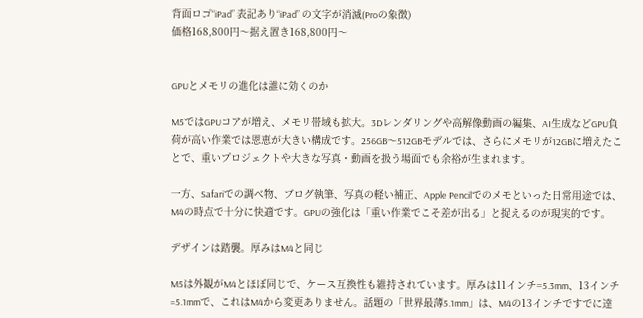背面ロゴ“iPad” 表記あり“iPad” の文字が消滅(Proの象徴)
価格168,800円〜据え置き168,800円〜


GPUとメモリの進化は誰に効くのか

M5ではGPUコアが増え、メモリ帯域も拡大。3Dレンダリングや高解像動画の編集、AI生成などGPU負荷が高い作業では恩恵が大きい構成です。256GB〜512GBモデルでは、さらにメモリが12GBに増えたことで、重いプロジェクトや大きな写真・動画を扱う場面でも余裕が生まれます。

一方、Safariでの調べ物、ブログ執筆、写真の軽い補正、Apple Pencilでのメモといった日常用途では、M4の時点で十分に快適です。GPUの強化は「重い作業でこそ差が出る」と捉えるのが現実的です。

デザインは踏襲。厚みはM4と同じ

M5は外観がM4とほぼ同じで、ケース互換性も維持されています。厚みは11インチ=5.3mm、13インチ=5.1mmで、これはM4から変更ありません。話題の「世界最薄5.1mm」は、M4の13インチですでに達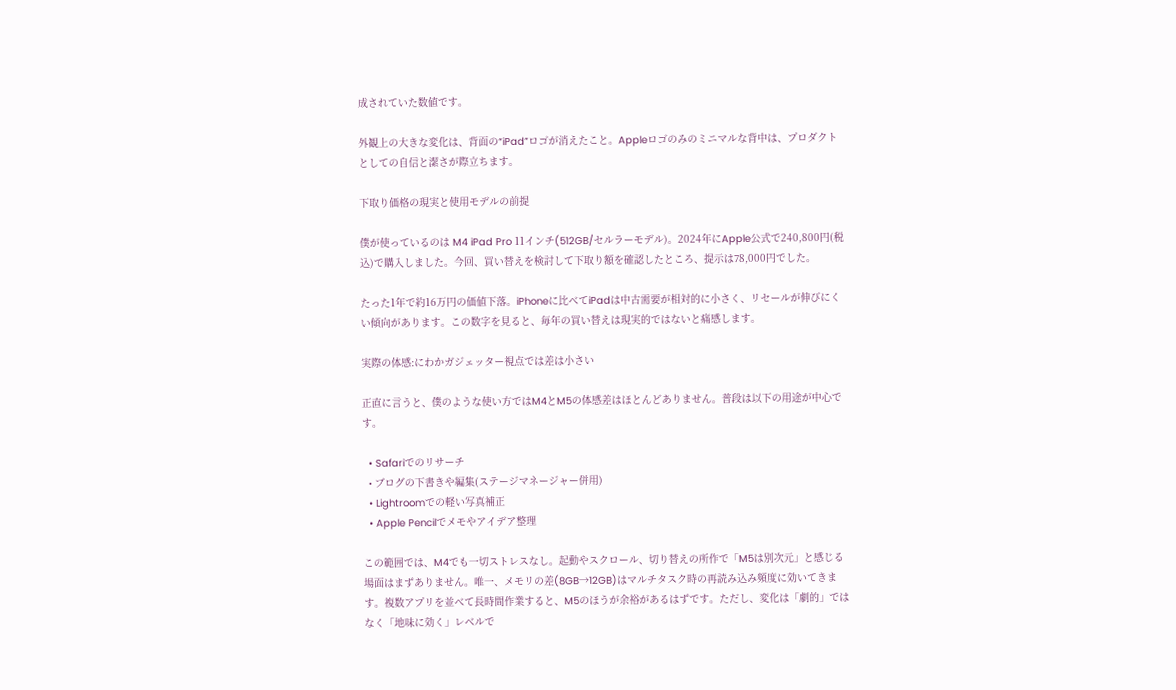成されていた数値です。

外観上の大きな変化は、背面の“iPad”ロゴが消えたこと。Appleロゴのみのミニマルな背中は、プロダクトとしての自信と潔さが際立ちます。

下取り価格の現実と使用モデルの前提

僕が使っているのは M4 iPad Pro 11インチ(512GB/セルラーモデル)。2024年にApple公式で240,800円(税込)で購入しました。今回、買い替えを検討して下取り額を確認したところ、提示は78,000円でした。

たった1年で約16万円の価値下落。iPhoneに比べてiPadは中古需要が相対的に小さく、リセールが伸びにくい傾向があります。この数字を見ると、毎年の買い替えは現実的ではないと痛感します。

実際の体感:にわかガジェッター視点では差は小さい

正直に言うと、僕のような使い方ではM4とM5の体感差はほとんどありません。普段は以下の用途が中心です。

  • Safariでのリサーチ
  • ブログの下書きや編集(ステージマネージャー併用)
  • Lightroomでの軽い写真補正
  • Apple Pencilでメモやアイデア整理

この範囲では、M4でも一切ストレスなし。起動やスクロール、切り替えの所作で「M5は別次元」と感じる場面はまずありません。唯一、メモリの差(8GB→12GB)はマルチタスク時の再読み込み頻度に効いてきます。複数アプリを並べて長時間作業すると、M5のほうが余裕があるはずです。ただし、変化は「劇的」ではなく「地味に効く」レベルで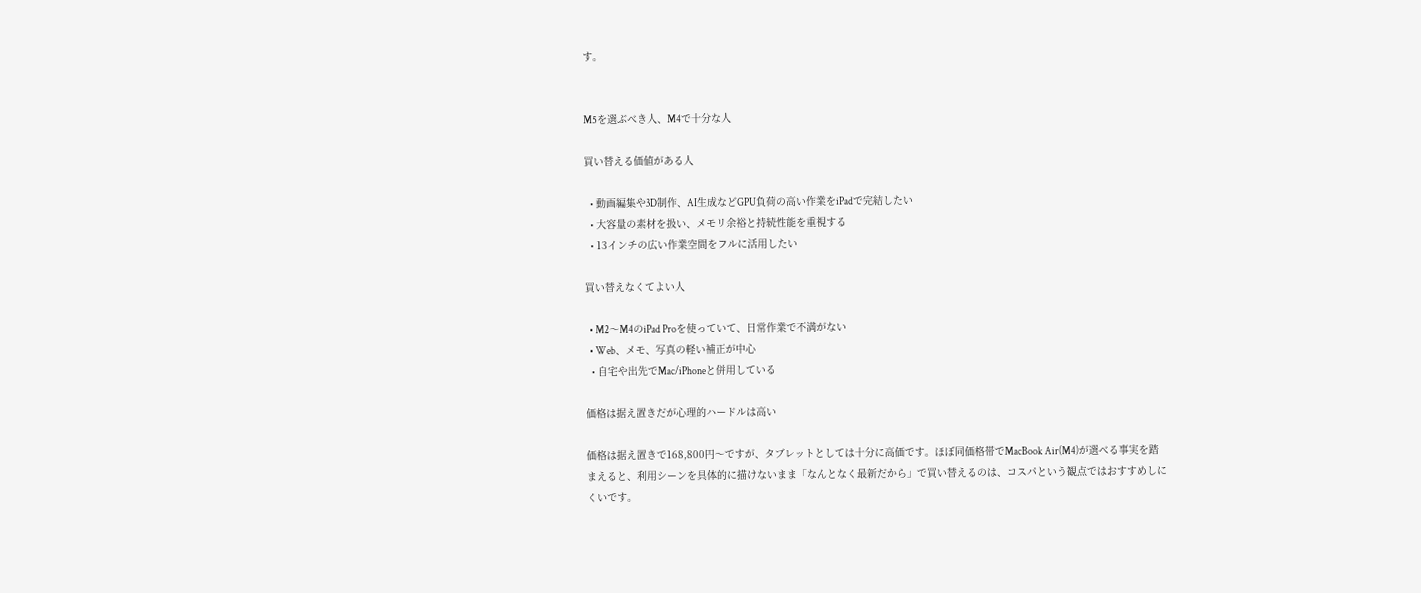す。


M5を選ぶべき人、M4で十分な人

買い替える価値がある人

  • 動画編集や3D制作、AI生成などGPU負荷の高い作業をiPadで完結したい
  • 大容量の素材を扱い、メモリ余裕と持続性能を重視する
  • 13インチの広い作業空間をフルに活用したい

買い替えなくてよい人

  • M2〜M4のiPad Proを使っていて、日常作業で不満がない
  • Web、メモ、写真の軽い補正が中心
  • 自宅や出先でMac/iPhoneと併用している

価格は据え置きだが心理的ハードルは高い

価格は据え置きで168,800円〜ですが、タブレットとしては十分に高価です。ほぼ同価格帯でMacBook Air(M4)が選べる事実を踏まえると、利用シーンを具体的に描けないまま「なんとなく最新だから」で買い替えるのは、コスパという観点ではおすすめしにくいです。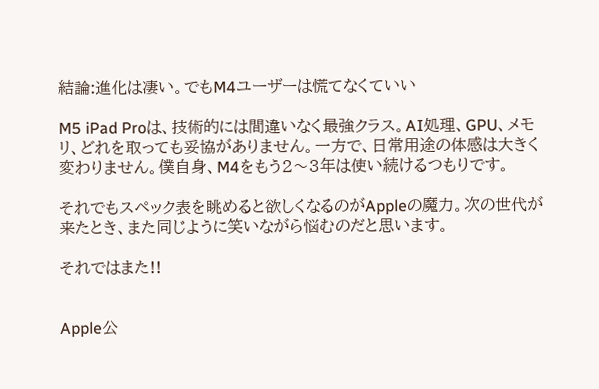結論:進化は凄い。でもM4ユーザーは慌てなくていい

M5 iPad Proは、技術的には間違いなく最強クラス。AI処理、GPU、メモリ、どれを取っても妥協がありません。一方で、日常用途の体感は大きく変わりません。僕自身、M4をもう2〜3年は使い続けるつもりです。

それでもスペック表を眺めると欲しくなるのがAppleの魔力。次の世代が来たとき、また同じように笑いながら悩むのだと思います。

それではまた!!


Apple公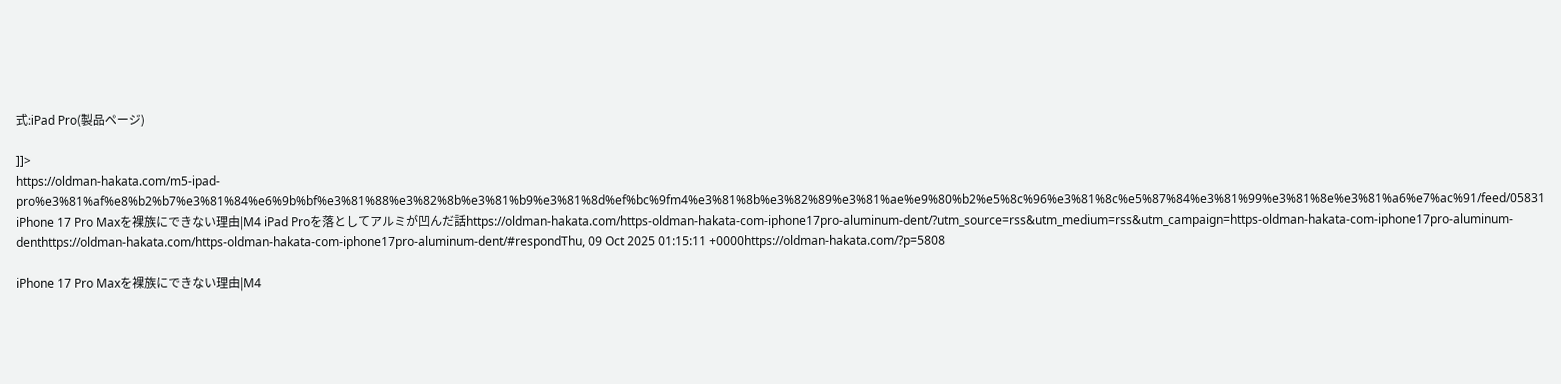式:iPad Pro(製品ページ)

]]>
https://oldman-hakata.com/m5-ipad-pro%e3%81%af%e8%b2%b7%e3%81%84%e6%9b%bf%e3%81%88%e3%82%8b%e3%81%b9%e3%81%8d%ef%bc%9fm4%e3%81%8b%e3%82%89%e3%81%ae%e9%80%b2%e5%8c%96%e3%81%8c%e5%87%84%e3%81%99%e3%81%8e%e3%81%a6%e7%ac%91/feed/05831
iPhone 17 Pro Maxを裸族にできない理由|M4 iPad Proを落としてアルミが凹んだ話https://oldman-hakata.com/https-oldman-hakata-com-iphone17pro-aluminum-dent/?utm_source=rss&utm_medium=rss&utm_campaign=https-oldman-hakata-com-iphone17pro-aluminum-denthttps://oldman-hakata.com/https-oldman-hakata-com-iphone17pro-aluminum-dent/#respondThu, 09 Oct 2025 01:15:11 +0000https://oldman-hakata.com/?p=5808

iPhone 17 Pro Maxを裸族にできない理由|M4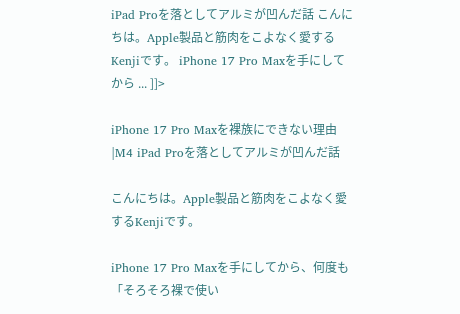iPad Proを落としてアルミが凹んだ話 こんにちは。Apple製品と筋肉をこよなく愛するKenjiです。 iPhone 17 Pro Maxを手にしてから ... ]]>

iPhone 17 Pro Maxを裸族にできない理由|M4 iPad Proを落としてアルミが凹んだ話

こんにちは。Apple製品と筋肉をこよなく愛するKenjiです。

iPhone 17 Pro Maxを手にしてから、何度も「そろそろ裸で使い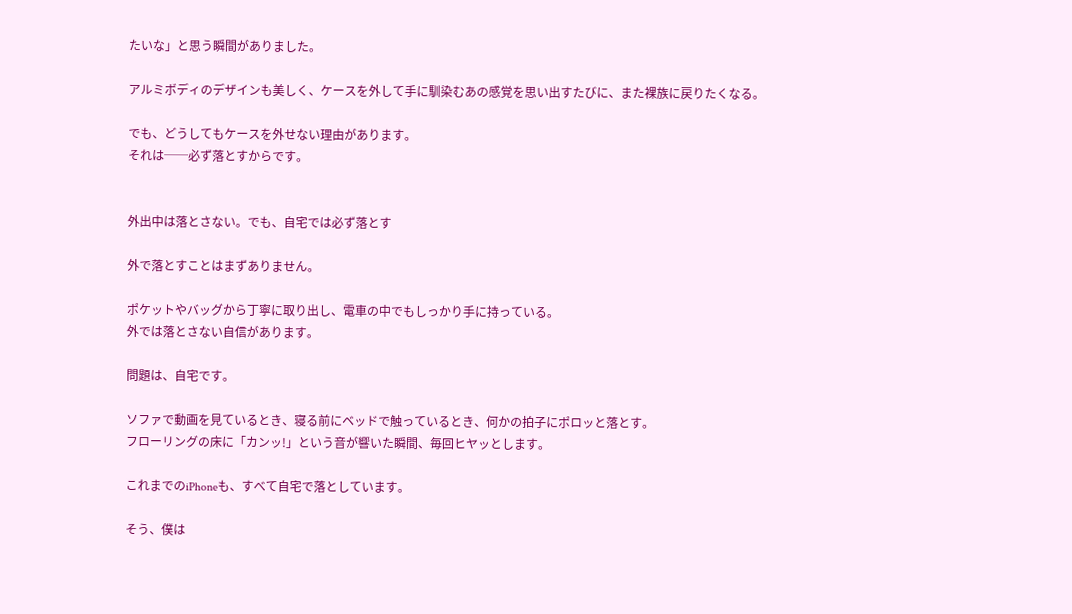たいな」と思う瞬間がありました。

アルミボディのデザインも美しく、ケースを外して手に馴染むあの感覚を思い出すたびに、また裸族に戻りたくなる。

でも、どうしてもケースを外せない理由があります。
それは──必ず落とすからです。


外出中は落とさない。でも、自宅では必ず落とす

外で落とすことはまずありません。

ポケットやバッグから丁寧に取り出し、電車の中でもしっかり手に持っている。
外では落とさない自信があります。

問題は、自宅です。

ソファで動画を見ているとき、寝る前にベッドで触っているとき、何かの拍子にポロッと落とす。
フローリングの床に「カンッ!」という音が響いた瞬間、毎回ヒヤッとします。

これまでのiPhoneも、すべて自宅で落としています。

そう、僕は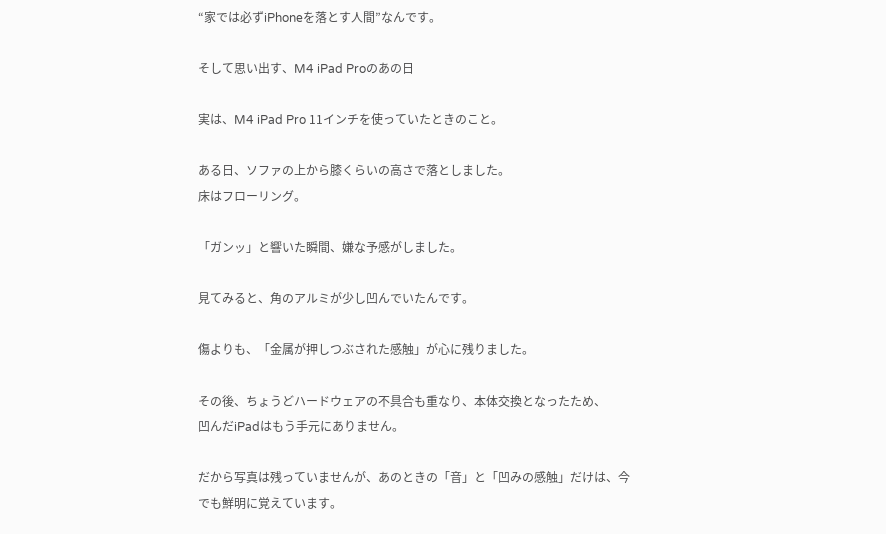“家では必ずiPhoneを落とす人間”なんです。

そして思い出す、M4 iPad Proのあの日

実は、M4 iPad Pro 11インチを使っていたときのこと。

ある日、ソファの上から膝くらいの高さで落としました。
床はフローリング。

「ガンッ」と響いた瞬間、嫌な予感がしました。

見てみると、角のアルミが少し凹んでいたんです。

傷よりも、「金属が押しつぶされた感触」が心に残りました。

その後、ちょうどハードウェアの不具合も重なり、本体交換となったため、
凹んだiPadはもう手元にありません。

だから写真は残っていませんが、あのときの「音」と「凹みの感触」だけは、今でも鮮明に覚えています。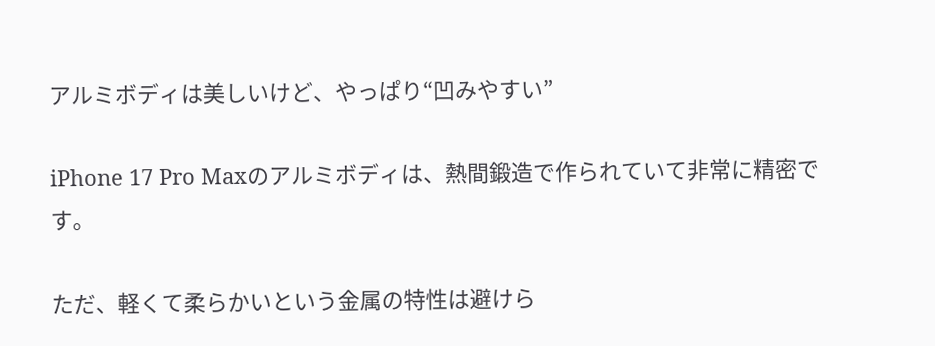アルミボディは美しいけど、やっぱり“凹みやすい”

iPhone 17 Pro Maxのアルミボディは、熱間鍛造で作られていて非常に精密です。

ただ、軽くて柔らかいという金属の特性は避けら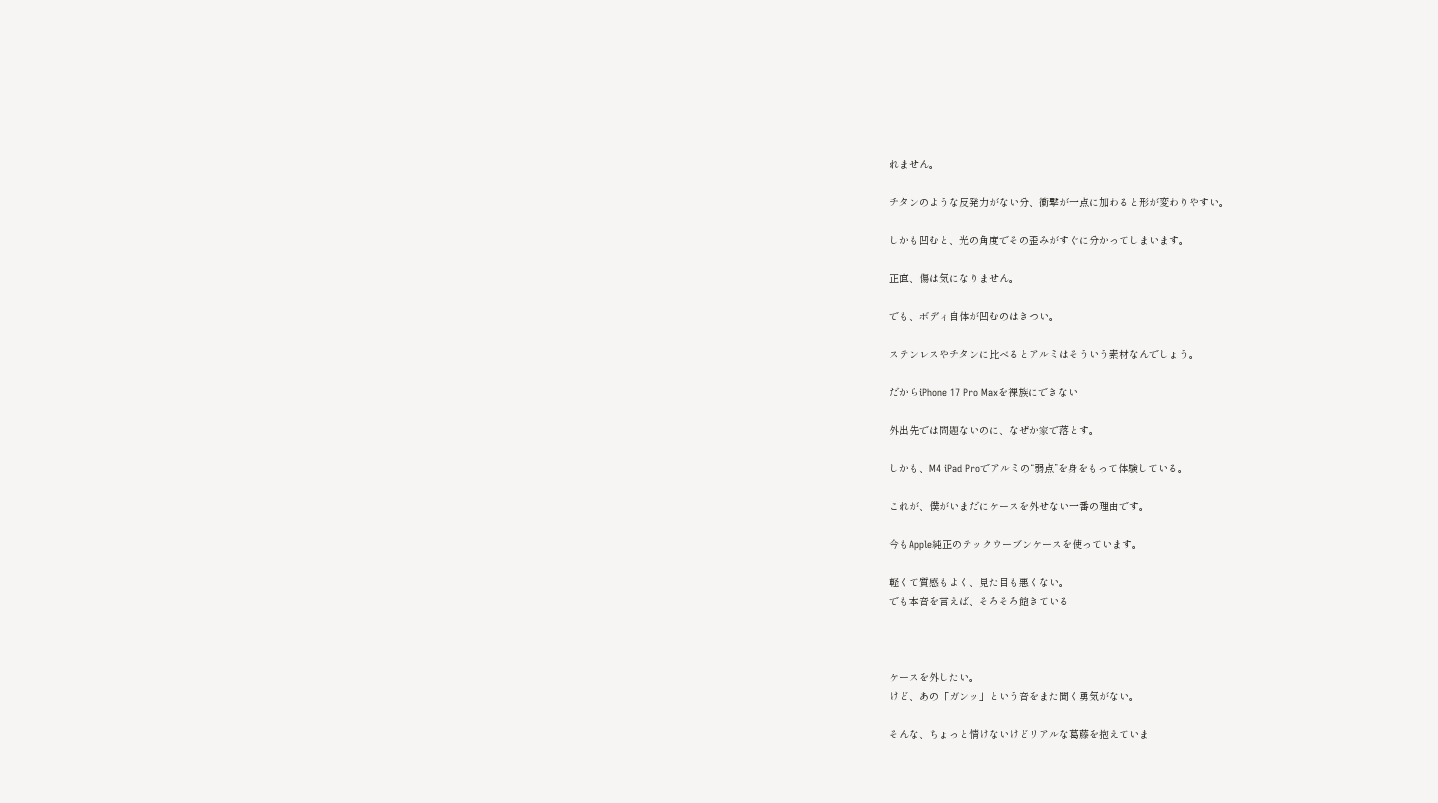れません。

チタンのような反発力がない分、衝撃が一点に加わると形が変わりやすい。

しかも凹むと、光の角度でその歪みがすぐに分かってしまいます。

正直、傷は気になりません。

でも、ボディ自体が凹むのはきつい。

ステンレスやチタンに比べるとアルミはそういう素材なんでしょう。

だからiPhone 17 Pro Maxを裸族にできない

外出先では問題ないのに、なぜか家で落とす。

しかも、M4 iPad Proでアルミの“弱点”を身をもって体験している。

これが、僕がいまだにケースを外せない一番の理由です。

今もApple純正のテックウーブンケースを使っています。

軽くて質感もよく、見た目も悪くない。
でも本音を言えば、そろそろ飽きている



ケースを外したい。
けど、あの「ガンッ」という音をまた聞く勇気がない。

そんな、ちょっと情けないけどリアルな葛藤を抱えていま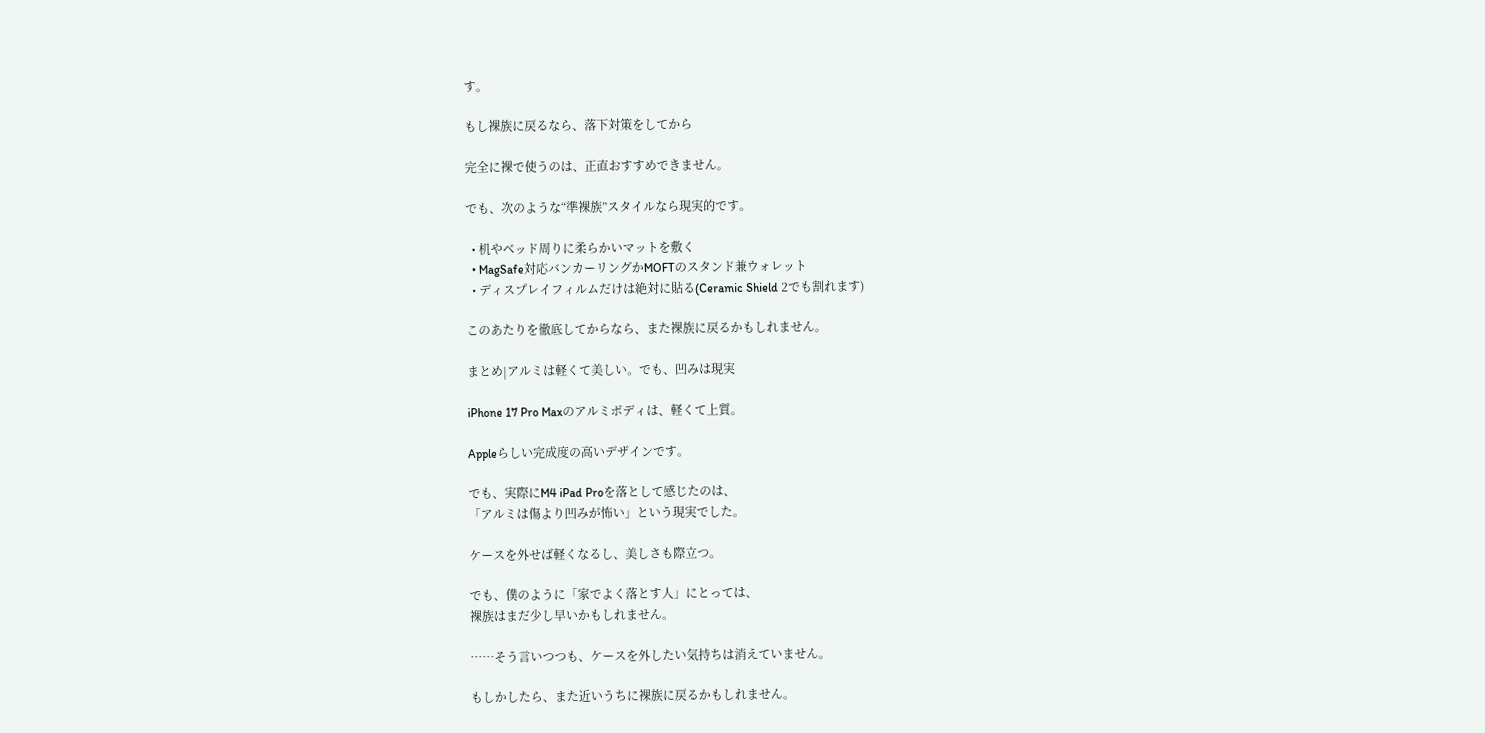す。

もし裸族に戻るなら、落下対策をしてから

完全に裸で使うのは、正直おすすめできません。

でも、次のような“準裸族”スタイルなら現実的です。

  • 机やベッド周りに柔らかいマットを敷く
  • MagSafe対応バンカーリングかMOFTのスタンド兼ウォレット
  • ディスプレイフィルムだけは絶対に貼る(Ceramic Shield 2でも割れます)

このあたりを徹底してからなら、また裸族に戻るかもしれません。

まとめ|アルミは軽くて美しい。でも、凹みは現実

iPhone 17 Pro Maxのアルミボディは、軽くて上質。

Appleらしい完成度の高いデザインです。

でも、実際にM4 iPad Proを落として感じたのは、
「アルミは傷より凹みが怖い」という現実でした。

ケースを外せば軽くなるし、美しさも際立つ。

でも、僕のように「家でよく落とす人」にとっては、
裸族はまだ少し早いかもしれません。

……そう言いつつも、ケースを外したい気持ちは消えていません。

もしかしたら、また近いうちに裸族に戻るかもしれません。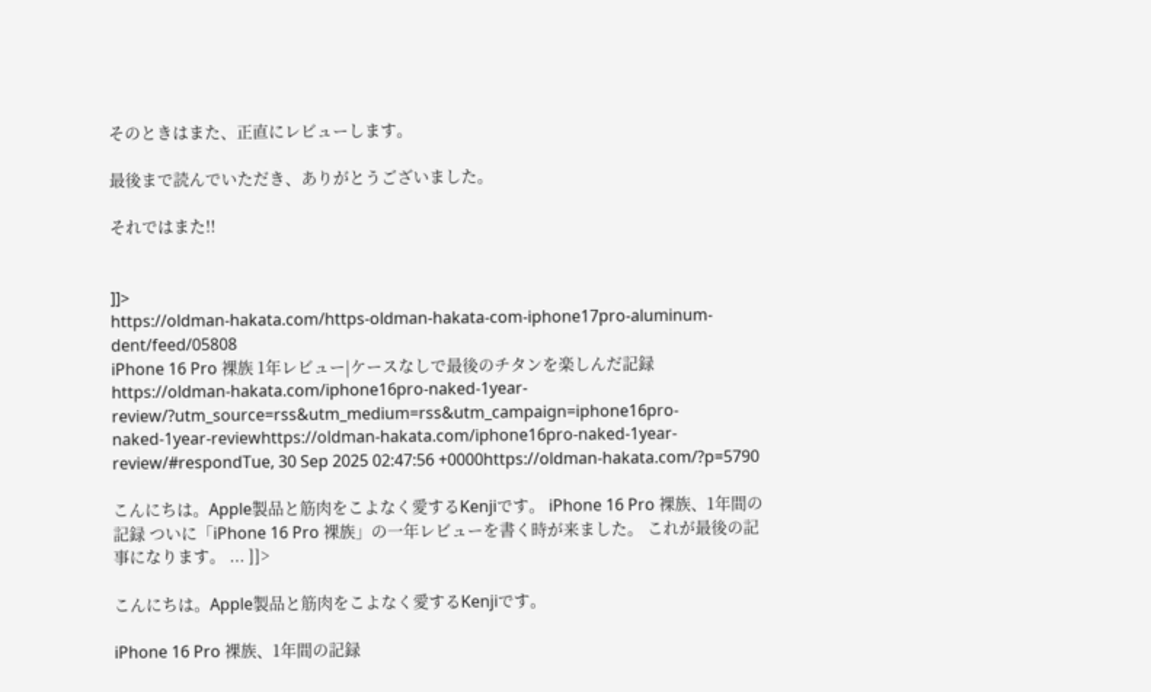そのときはまた、正直にレビューします。

最後まで読んでいただき、ありがとうございました。

それではまた!!


]]>
https://oldman-hakata.com/https-oldman-hakata-com-iphone17pro-aluminum-dent/feed/05808
iPhone 16 Pro 裸族 1年レビュー|ケースなしで最後のチタンを楽しんだ記録https://oldman-hakata.com/iphone16pro-naked-1year-review/?utm_source=rss&utm_medium=rss&utm_campaign=iphone16pro-naked-1year-reviewhttps://oldman-hakata.com/iphone16pro-naked-1year-review/#respondTue, 30 Sep 2025 02:47:56 +0000https://oldman-hakata.com/?p=5790

こんにちは。Apple製品と筋肉をこよなく愛するKenjiです。 iPhone 16 Pro 裸族、1年間の記録 ついに「iPhone 16 Pro 裸族」の一年レビューを書く時が来ました。 これが最後の記事になります。 ... ]]>

こんにちは。Apple製品と筋肉をこよなく愛するKenjiです。

iPhone 16 Pro 裸族、1年間の記録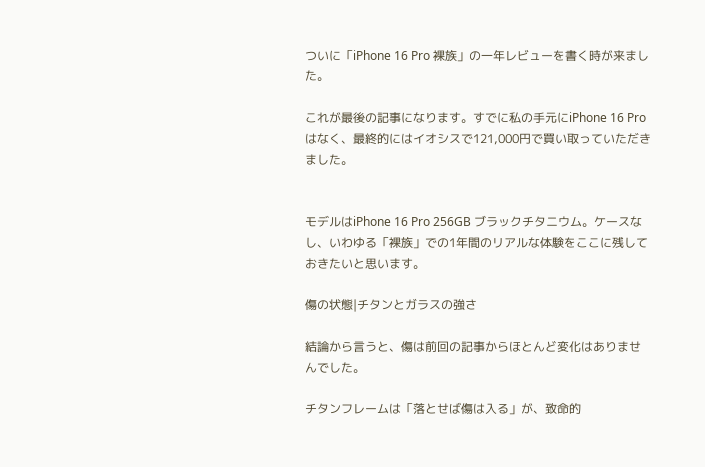ついに「iPhone 16 Pro 裸族」の一年レビューを書く時が来ました。

これが最後の記事になります。すでに私の手元にiPhone 16 Proはなく、最終的にはイオシスで121,000円で買い取っていただきました。


モデルはiPhone 16 Pro 256GB ブラックチタニウム。ケースなし、いわゆる「裸族」での1年間のリアルな体験をここに残しておきたいと思います。

傷の状態|チタンとガラスの強さ

結論から言うと、傷は前回の記事からほとんど変化はありませんでした。

チタンフレームは「落とせば傷は入る」が、致命的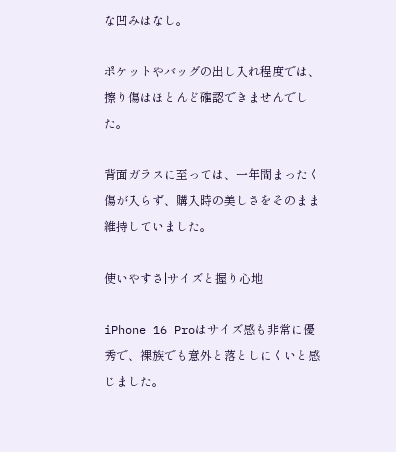な凹みはなし。

ポケットやバッグの出し入れ程度では、擦り傷はほとんど確認できませんでした。

背面ガラスに至っては、一年間まったく傷が入らず、購入時の美しさをそのまま維持していました。

使いやすさ|サイズと握り心地

iPhone 16 Proはサイズ感も非常に優秀で、裸族でも意外と落としにくいと感じました。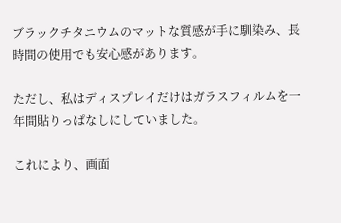ブラックチタニウムのマットな質感が手に馴染み、長時間の使用でも安心感があります。

ただし、私はディスプレイだけはガラスフィルムを一年間貼りっぱなしにしていました。

これにより、画面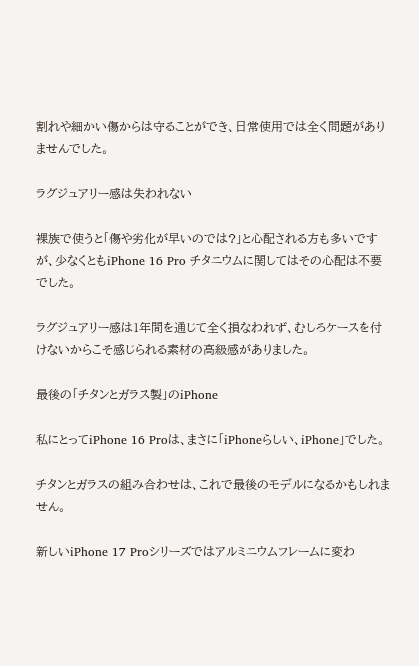割れや細かい傷からは守ることができ、日常使用では全く問題がありませんでした。

ラグジュアリー感は失われない

裸族で使うと「傷や劣化が早いのでは?」と心配される方も多いですが、少なくともiPhone 16 Pro チタニウムに関してはその心配は不要でした。

ラグジュアリー感は1年間を通じて全く損なわれず、むしろケースを付けないからこそ感じられる素材の高級感がありました。

最後の「チタンとガラス製」のiPhone

私にとってiPhone 16 Proは、まさに「iPhoneらしい、iPhone」でした。

チタンとガラスの組み合わせは、これで最後のモデルになるかもしれません。

新しいiPhone 17 Proシリーズではアルミニウムフレームに変わ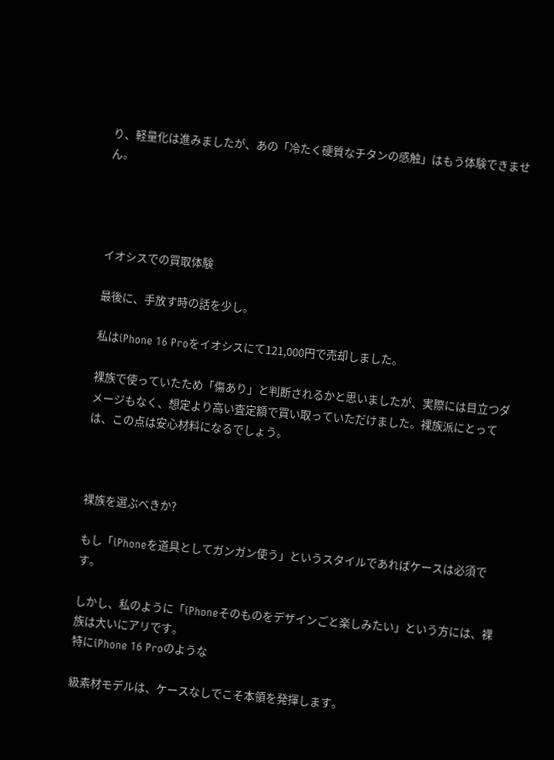り、軽量化は進みましたが、あの「冷たく硬質なチタンの感触」はもう体験できません。




イオシスでの買取体験

最後に、手放す時の話を少し。

私はiPhone 16 Proをイオシスにて121,000円で売却しました。

裸族で使っていたため「傷あり」と判断されるかと思いましたが、実際には目立つダメージもなく、想定より高い査定額で買い取っていただけました。裸族派にとっては、この点は安心材料になるでしょう。



裸族を選ぶべきか?

もし「iPhoneを道具としてガンガン使う」というスタイルであればケースは必須です。

しかし、私のように「iPhoneそのものをデザインごと楽しみたい」という方には、裸族は大いにアリです。
特にiPhone 16 Proのような

級素材モデルは、ケースなしでこそ本領を発揮します。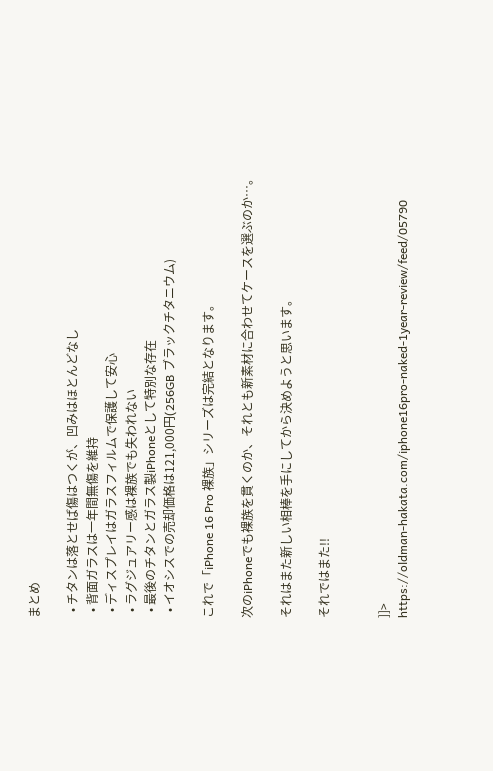まとめ

  • チタンは落とせば傷はつくが、凹みはほとんどなし
  • 背面ガラスは一年間無傷を維持
  • ディスプレイはガラスフィルムで保護して安心
  • ラグジュアリー感は裸族でも失われない
  • 最後のチタンとガラス製iPhoneとして特別な存在
  • イオシスでの売却価格は121,000円(256GB ブラックチタニウム)

これで「iPhone 16 Pro 裸族」シリーズは完結となります。

次のiPhoneでも裸族を貫くのか、それとも新素材に合わせてケースを選ぶのか…。

それはまた新しい相棒を手にしてから決めようと思います。

それではまた!!


]]>
https://oldman-hakata.com/iphone16pro-naked-1year-review/feed/05790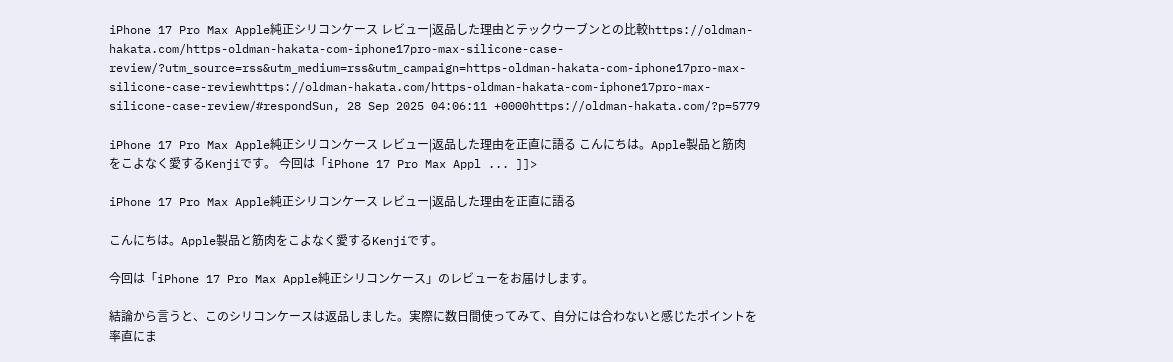iPhone 17 Pro Max Apple純正シリコンケース レビュー|返品した理由とテックウーブンとの比較https://oldman-hakata.com/https-oldman-hakata-com-iphone17pro-max-silicone-case-review/?utm_source=rss&utm_medium=rss&utm_campaign=https-oldman-hakata-com-iphone17pro-max-silicone-case-reviewhttps://oldman-hakata.com/https-oldman-hakata-com-iphone17pro-max-silicone-case-review/#respondSun, 28 Sep 2025 04:06:11 +0000https://oldman-hakata.com/?p=5779

iPhone 17 Pro Max Apple純正シリコンケース レビュー|返品した理由を正直に語る こんにちは。Apple製品と筋肉をこよなく愛するKenjiです。 今回は「iPhone 17 Pro Max Appl ... ]]>

iPhone 17 Pro Max Apple純正シリコンケース レビュー|返品した理由を正直に語る

こんにちは。Apple製品と筋肉をこよなく愛するKenjiです。

今回は「iPhone 17 Pro Max Apple純正シリコンケース」のレビューをお届けします。

結論から言うと、このシリコンケースは返品しました。実際に数日間使ってみて、自分には合わないと感じたポイントを率直にま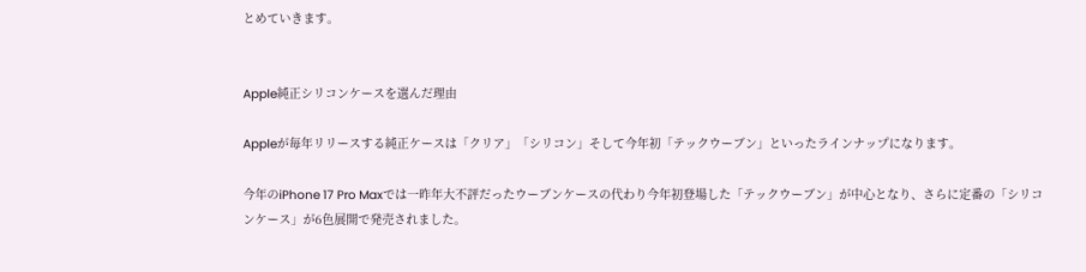とめていきます。


Apple純正シリコンケースを選んだ理由

Appleが毎年リリースする純正ケースは「クリア」「シリコン」そして今年初「テックウーブン」といったラインナップになります。

今年のiPhone 17 Pro Maxでは一昨年大不評だったウーブンケースの代わり今年初登場した「テックウーブン」が中心となり、さらに定番の「シリコンケース」が6色展開で発売されました。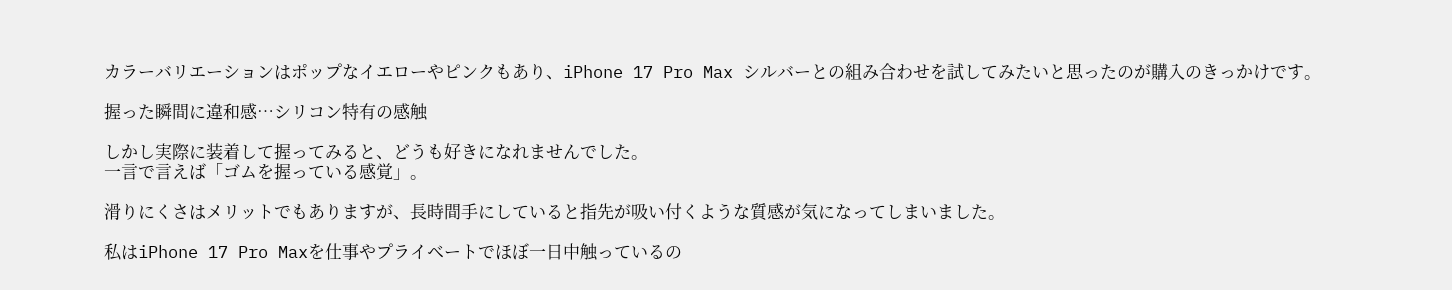カラーバリエーションはポップなイエローやピンクもあり、iPhone 17 Pro Max シルバーとの組み合わせを試してみたいと思ったのが購入のきっかけです。

握った瞬間に違和感…シリコン特有の感触

しかし実際に装着して握ってみると、どうも好きになれませんでした。
一言で言えば「ゴムを握っている感覚」。

滑りにくさはメリットでもありますが、長時間手にしていると指先が吸い付くような質感が気になってしまいました。

私はiPhone 17 Pro Maxを仕事やプライベートでほぼ一日中触っているの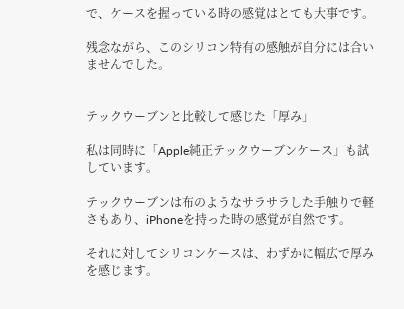で、ケースを握っている時の感覚はとても大事です。

残念ながら、このシリコン特有の感触が自分には合いませんでした。


テックウーブンと比較して感じた「厚み」

私は同時に「Apple純正テックウーブンケース」も試しています。

テックウーブンは布のようなサラサラした手触りで軽さもあり、iPhoneを持った時の感覚が自然です。

それに対してシリコンケースは、わずかに幅広で厚みを感じます。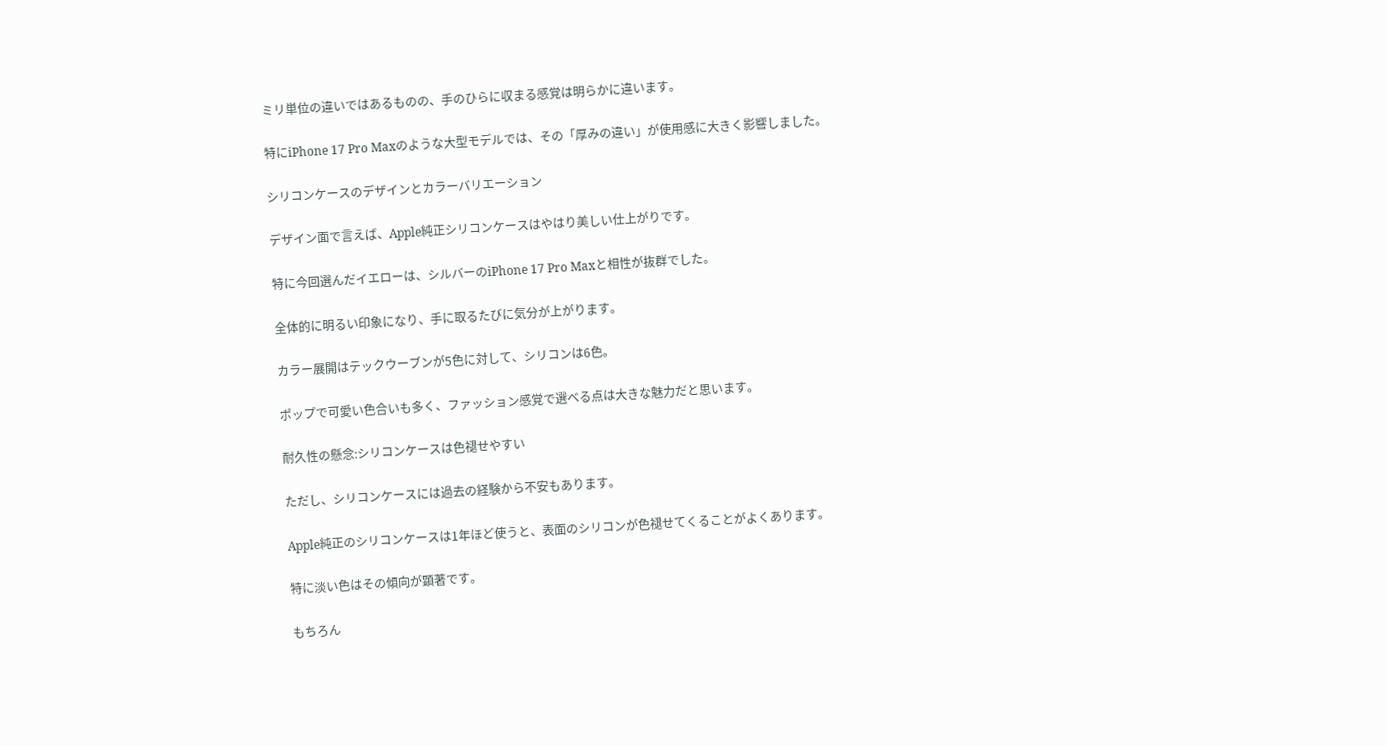ミリ単位の違いではあるものの、手のひらに収まる感覚は明らかに違います。

特にiPhone 17 Pro Maxのような大型モデルでは、その「厚みの違い」が使用感に大きく影響しました。

シリコンケースのデザインとカラーバリエーション

デザイン面で言えば、Apple純正シリコンケースはやはり美しい仕上がりです。

特に今回選んだイエローは、シルバーのiPhone 17 Pro Maxと相性が抜群でした。

全体的に明るい印象になり、手に取るたびに気分が上がります。

カラー展開はテックウーブンが5色に対して、シリコンは6色。

ポップで可愛い色合いも多く、ファッション感覚で選べる点は大きな魅力だと思います。

耐久性の懸念:シリコンケースは色褪せやすい

ただし、シリコンケースには過去の経験から不安もあります。

Apple純正のシリコンケースは1年ほど使うと、表面のシリコンが色褪せてくることがよくあります。

特に淡い色はその傾向が顕著です。

もちろん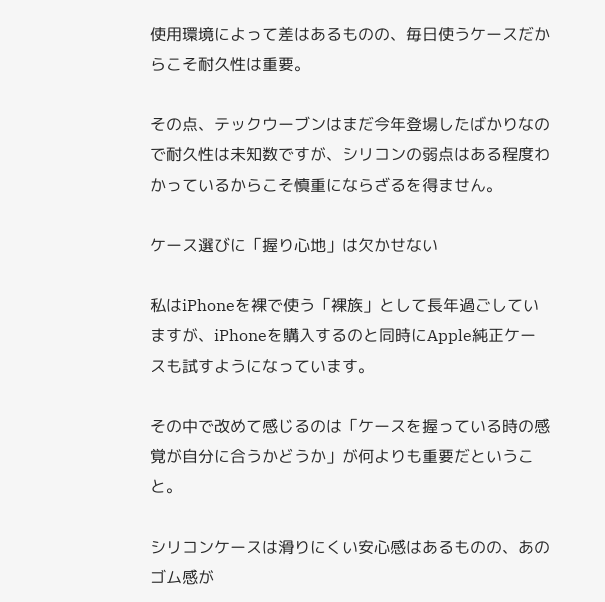使用環境によって差はあるものの、毎日使うケースだからこそ耐久性は重要。

その点、テックウーブンはまだ今年登場したばかりなので耐久性は未知数ですが、シリコンの弱点はある程度わかっているからこそ慎重にならざるを得ません。

ケース選びに「握り心地」は欠かせない

私はiPhoneを裸で使う「裸族」として長年過ごしていますが、iPhoneを購入するのと同時にApple純正ケースも試すようになっています。

その中で改めて感じるのは「ケースを握っている時の感覚が自分に合うかどうか」が何よりも重要だということ。

シリコンケースは滑りにくい安心感はあるものの、あのゴム感が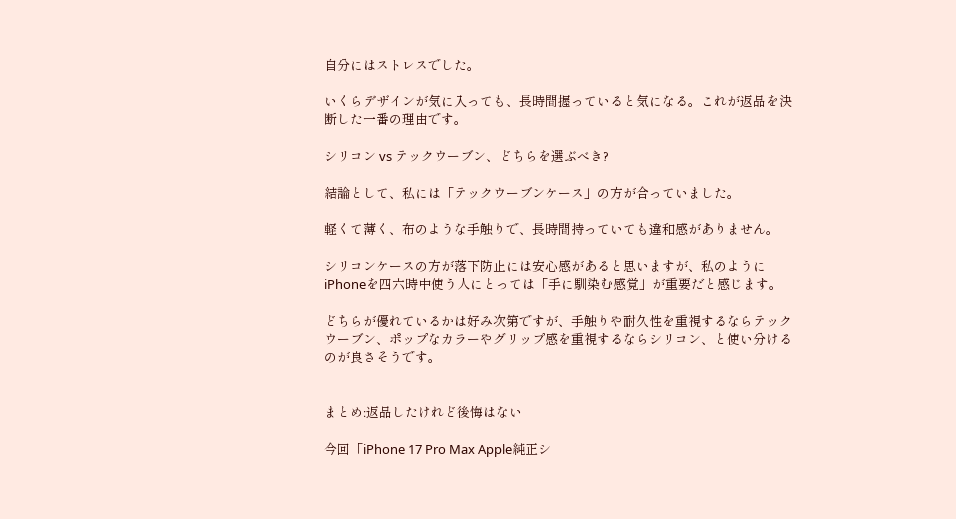自分にはストレスでした。

いくらデザインが気に入っても、長時間握っていると気になる。これが返品を決断した一番の理由です。

シリコン vs テックウーブン、どちらを選ぶべき?

結論として、私には「テックウーブンケース」の方が合っていました。

軽くて薄く、布のような手触りで、長時間持っていても違和感がありません。

シリコンケースの方が落下防止には安心感があると思いますが、私のようにiPhoneを四六時中使う人にとっては「手に馴染む感覚」が重要だと感じます。

どちらが優れているかは好み次第ですが、手触りや耐久性を重視するならテックウーブン、ポップなカラーやグリップ感を重視するならシリコン、と使い分けるのが良さそうです。


まとめ:返品したけれど後悔はない

今回「iPhone 17 Pro Max Apple純正シ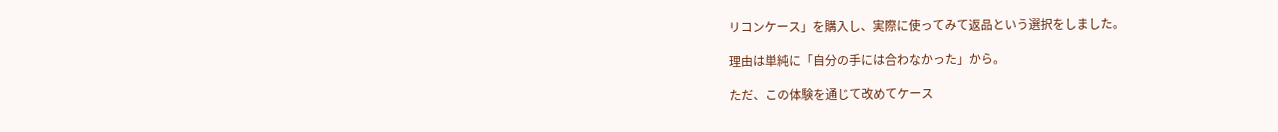リコンケース」を購入し、実際に使ってみて返品という選択をしました。

理由は単純に「自分の手には合わなかった」から。

ただ、この体験を通じて改めてケース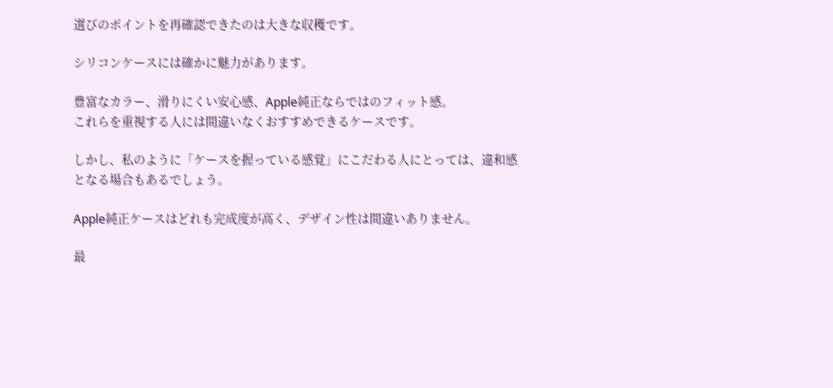選びのポイントを再確認できたのは大きな収穫です。

シリコンケースには確かに魅力があります。

豊富なカラー、滑りにくい安心感、Apple純正ならではのフィット感。
これらを重視する人には間違いなくおすすめできるケースです。

しかし、私のように「ケースを握っている感覚」にこだわる人にとっては、違和感となる場合もあるでしょう。

Apple純正ケースはどれも完成度が高く、デザイン性は間違いありません。

最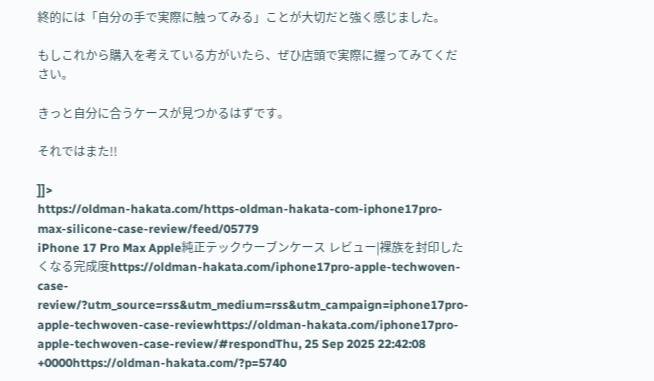終的には「自分の手で実際に触ってみる」ことが大切だと強く感じました。

もしこれから購入を考えている方がいたら、ぜひ店頭で実際に握ってみてください。

きっと自分に合うケースが見つかるはずです。

それではまた!!

]]>
https://oldman-hakata.com/https-oldman-hakata-com-iphone17pro-max-silicone-case-review/feed/05779
iPhone 17 Pro Max Apple純正テックウーブンケース レビュー|裸族を封印したくなる完成度https://oldman-hakata.com/iphone17pro-apple-techwoven-case-review/?utm_source=rss&utm_medium=rss&utm_campaign=iphone17pro-apple-techwoven-case-reviewhttps://oldman-hakata.com/iphone17pro-apple-techwoven-case-review/#respondThu, 25 Sep 2025 22:42:08 +0000https://oldman-hakata.com/?p=5740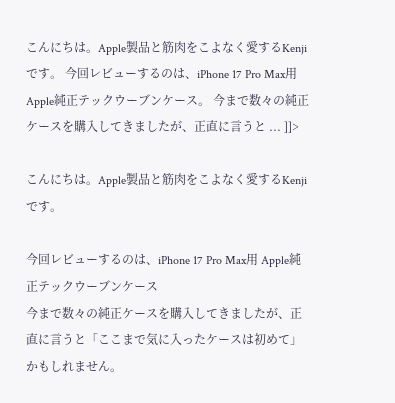こんにちは。Apple製品と筋肉をこよなく愛するKenjiです。 今回レビューするのは、iPhone 17 Pro Max用 Apple純正テックウーブンケース。 今まで数々の純正ケースを購入してきましたが、正直に言うと ... ]]>

こんにちは。Apple製品と筋肉をこよなく愛するKenjiです。

今回レビューするのは、iPhone 17 Pro Max用 Apple純正テックウーブンケース
今まで数々の純正ケースを購入してきましたが、正直に言うと「ここまで気に入ったケースは初めて」かもしれません。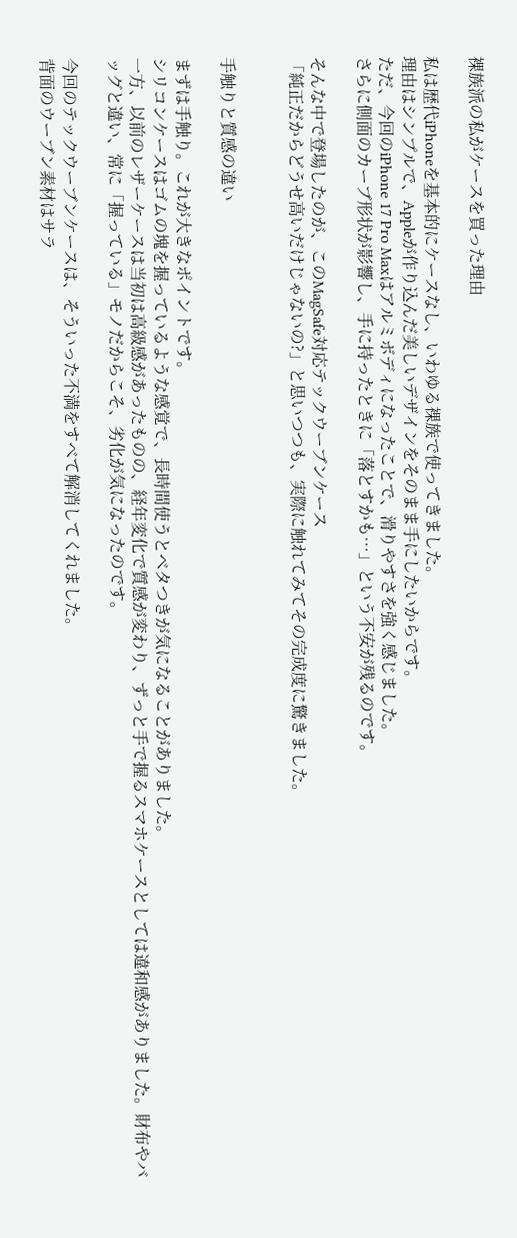裸族派の私がケースを買った理由

私は歴代iPhoneを基本的にケースなし、いわゆる裸族で使ってきました。
理由はシンプルで、Appleが作り込んだ美しいデザインをそのまま手にしたいからです。
ただ、今回のiPhone 17 Pro Maxはアルミボディになったことで、滑りやすさを強く感じました。
さらに側面のカーブ形状が影響し、手に持ったときに「落とすかも…」という不安が残るのです。

そんな中で登場したのが、このMagSafe対応テックウーブンケース
「純正だからどうせ高いだけじゃないの?」と思いつつも、実際に触れてみてその完成度に驚きました。


手触りと質感の違い

まずは手触り。これが大きなポイントです。
シリコンケースはゴムの塊を握っているような感覚で、長時間使うとベタつきが気になることがありました。
一方、以前のレザーケースは当初は高級感があったものの、経年変化で質感が変わり、ずっと手で握るスマホケースとしては違和感がありました。財布やバッグと違い、常に「握っている」モノだからこそ、劣化が気になったのです。

今回のテックウーブンケースは、そういった不満をすべて解消してくれました。
背面のウーブン素材はサラ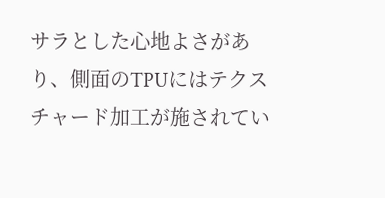サラとした心地よさがあり、側面のTPUにはテクスチャード加工が施されてい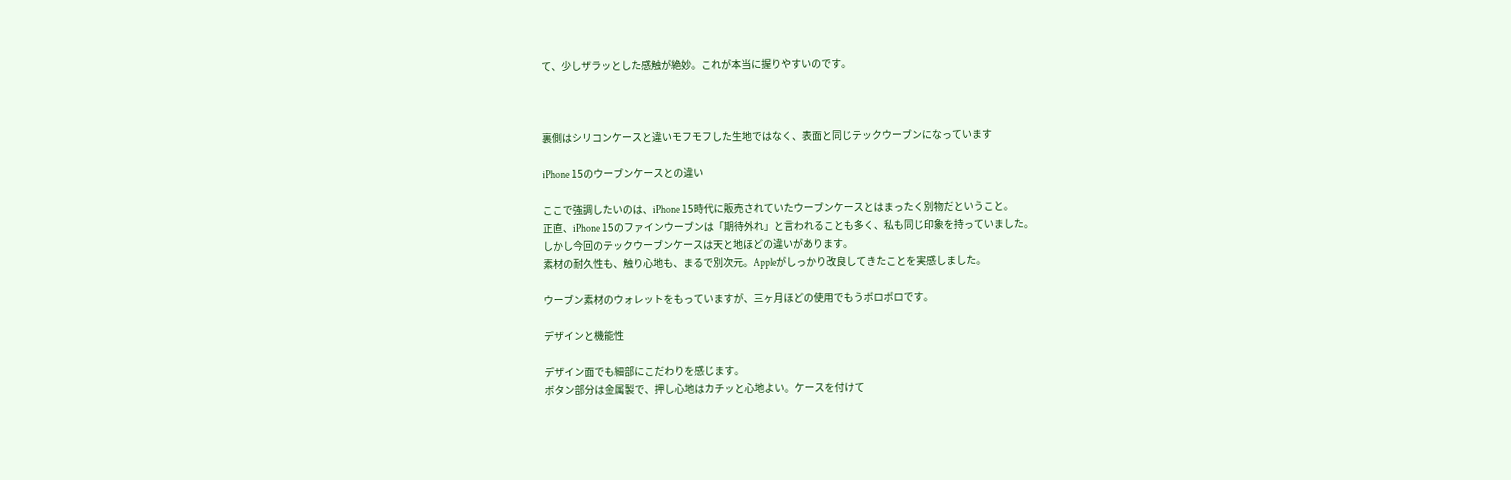て、少しザラッとした感触が絶妙。これが本当に握りやすいのです。



裏側はシリコンケースと違いモフモフした生地ではなく、表面と同じテックウーブンになっています

iPhone 15のウーブンケースとの違い

ここで強調したいのは、iPhone 15時代に販売されていたウーブンケースとはまったく別物だということ。
正直、iPhone 15のファインウーブンは「期待外れ」と言われることも多く、私も同じ印象を持っていました。
しかし今回のテックウーブンケースは天と地ほどの違いがあります。
素材の耐久性も、触り心地も、まるで別次元。Appleがしっかり改良してきたことを実感しました。

ウーブン素材のウォレットをもっていますが、三ヶ月ほどの使用でもうボロボロです。

デザインと機能性

デザイン面でも細部にこだわりを感じます。
ボタン部分は金属製で、押し心地はカチッと心地よい。ケースを付けて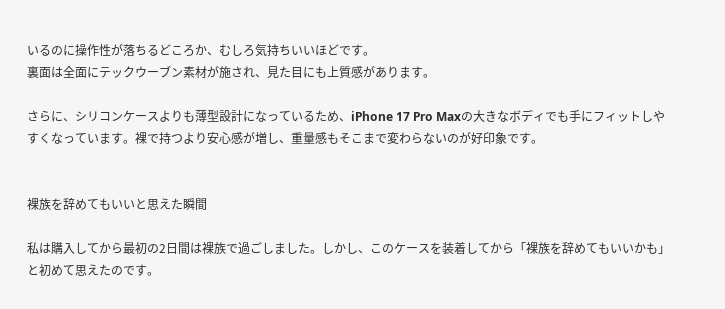いるのに操作性が落ちるどころか、むしろ気持ちいいほどです。
裏面は全面にテックウーブン素材が施され、見た目にも上質感があります。

さらに、シリコンケースよりも薄型設計になっているため、iPhone 17 Pro Maxの大きなボディでも手にフィットしやすくなっています。裸で持つより安心感が増し、重量感もそこまで変わらないのが好印象です。


裸族を辞めてもいいと思えた瞬間

私は購入してから最初の2日間は裸族で過ごしました。しかし、このケースを装着してから「裸族を辞めてもいいかも」と初めて思えたのです。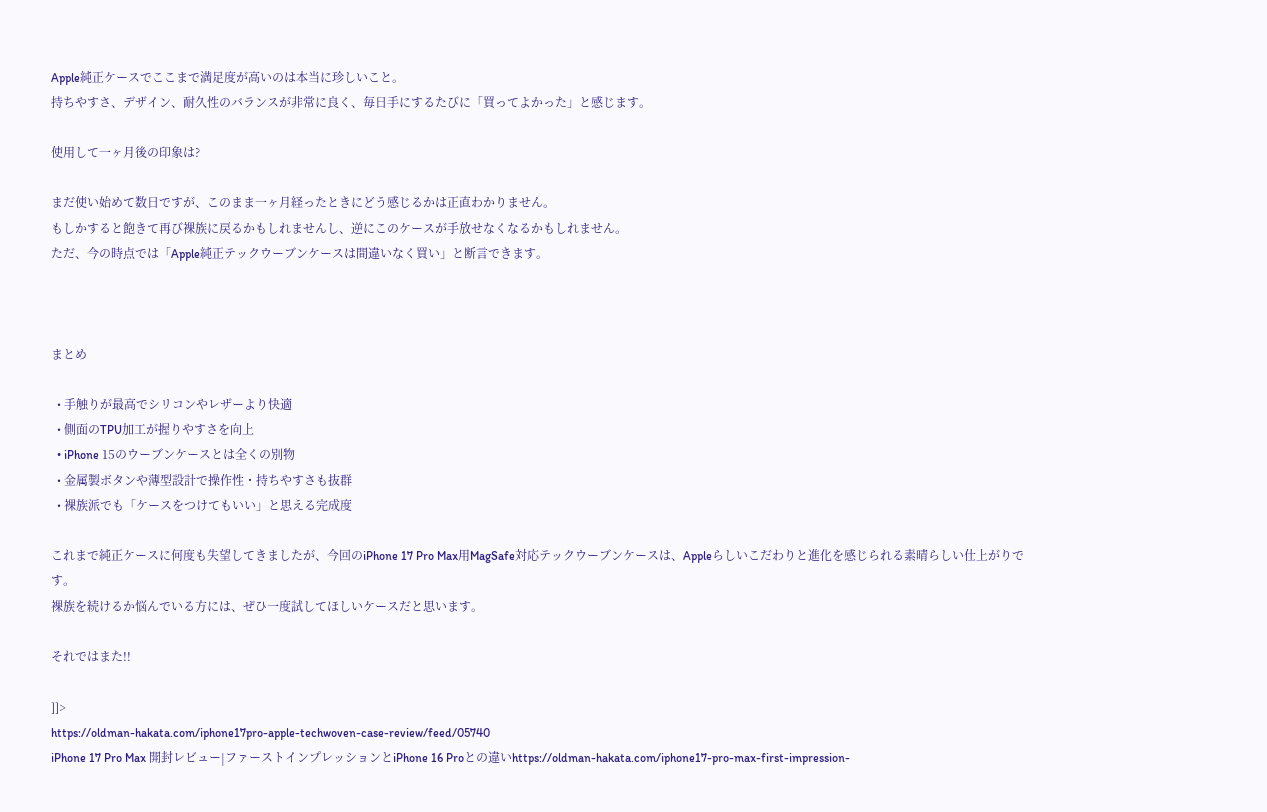Apple純正ケースでここまで満足度が高いのは本当に珍しいこと。
持ちやすさ、デザイン、耐久性のバランスが非常に良く、毎日手にするたびに「買ってよかった」と感じます。

使用して一ヶ月後の印象は?

まだ使い始めて数日ですが、このまま一ヶ月経ったときにどう感じるかは正直わかりません。
もしかすると飽きて再び裸族に戻るかもしれませんし、逆にこのケースが手放せなくなるかもしれません。
ただ、今の時点では「Apple純正テックウーブンケースは間違いなく買い」と断言できます。



まとめ

  • 手触りが最高でシリコンやレザーより快適
  • 側面のTPU加工が握りやすさを向上
  • iPhone 15のウーブンケースとは全くの別物
  • 金属製ボタンや薄型設計で操作性・持ちやすさも抜群
  • 裸族派でも「ケースをつけてもいい」と思える完成度

これまで純正ケースに何度も失望してきましたが、今回のiPhone 17 Pro Max用MagSafe対応テックウーブンケースは、Appleらしいこだわりと進化を感じられる素晴らしい仕上がりです。
裸族を続けるか悩んでいる方には、ぜひ一度試してほしいケースだと思います。

それではまた!!

]]>
https://oldman-hakata.com/iphone17pro-apple-techwoven-case-review/feed/05740
iPhone 17 Pro Max 開封レビュー|ファーストインプレッションとiPhone 16 Proとの違いhttps://oldman-hakata.com/iphone17-pro-max-first-impression-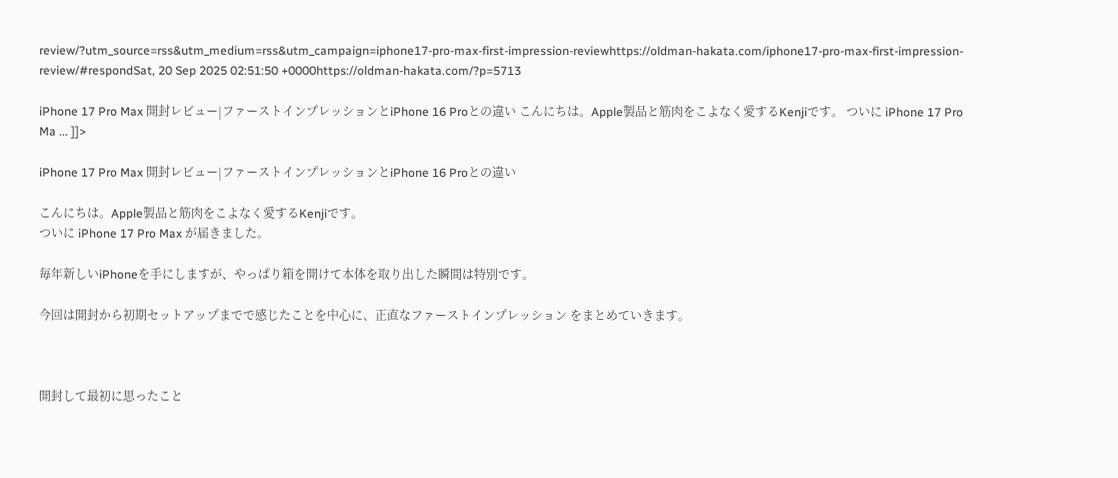review/?utm_source=rss&utm_medium=rss&utm_campaign=iphone17-pro-max-first-impression-reviewhttps://oldman-hakata.com/iphone17-pro-max-first-impression-review/#respondSat, 20 Sep 2025 02:51:50 +0000https://oldman-hakata.com/?p=5713

iPhone 17 Pro Max 開封レビュー|ファーストインプレッションとiPhone 16 Proとの違い こんにちは。Apple製品と筋肉をこよなく愛するKenjiです。 ついに iPhone 17 Pro Ma ... ]]>

iPhone 17 Pro Max 開封レビュー|ファーストインプレッションとiPhone 16 Proとの違い

こんにちは。Apple製品と筋肉をこよなく愛するKenjiです。
ついに iPhone 17 Pro Max が届きました。

毎年新しいiPhoneを手にしますが、やっぱり箱を開けて本体を取り出した瞬間は特別です。

今回は開封から初期セットアップまでで感じたことを中心に、正直なファーストインプレッション をまとめていきます。



開封して最初に思ったこと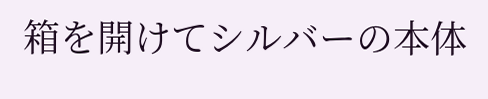箱を開けてシルバーの本体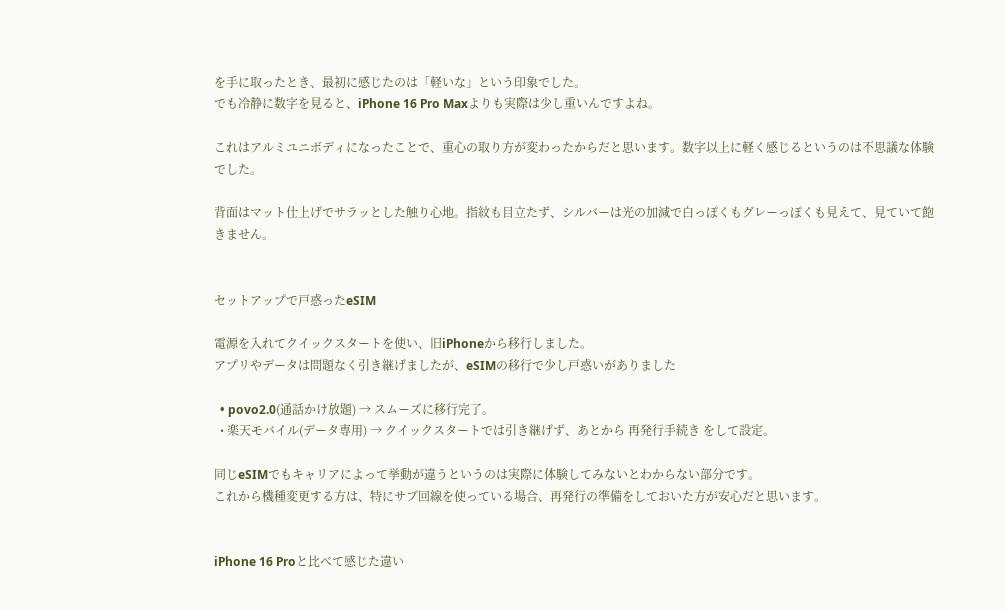を手に取ったとき、最初に感じたのは「軽いな」という印象でした。
でも冷静に数字を見ると、iPhone 16 Pro Maxよりも実際は少し重いんですよね。

これはアルミユニボディになったことで、重心の取り方が変わったからだと思います。数字以上に軽く感じるというのは不思議な体験でした。

背面はマット仕上げでサラッとした触り心地。指紋も目立たず、シルバーは光の加減で白っぽくもグレーっぽくも見えて、見ていて飽きません。


セットアップで戸惑ったeSIM

電源を入れてクイックスタートを使い、旧iPhoneから移行しました。
アプリやデータは問題なく引き継げましたが、eSIMの移行で少し戸惑いがありました

  • povo2.0(通話かけ放題) → スムーズに移行完了。
  • 楽天モバイル(データ専用) → クイックスタートでは引き継げず、あとから 再発行手続き をして設定。

同じeSIMでもキャリアによって挙動が違うというのは実際に体験してみないとわからない部分です。
これから機種変更する方は、特にサブ回線を使っている場合、再発行の準備をしておいた方が安心だと思います。


iPhone 16 Proと比べて感じた違い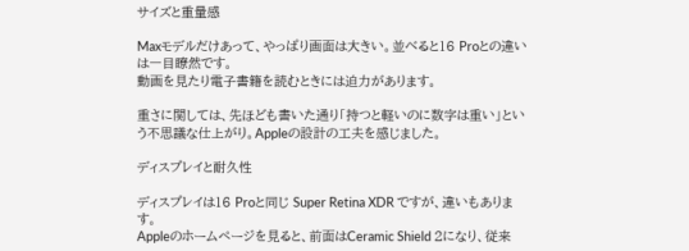サイズと重量感

Maxモデルだけあって、やっぱり画面は大きい。並べると16 Proとの違いは一目瞭然です。
動画を見たり電子書籍を読むときには迫力があります。

重さに関しては、先ほども書いた通り「持つと軽いのに数字は重い」という不思議な仕上がり。Appleの設計の工夫を感じました。

ディスプレイと耐久性

ディスプレイは16 Proと同じ Super Retina XDR ですが、違いもあります。
Appleのホームページを見ると、前面はCeramic Shield 2になり、従来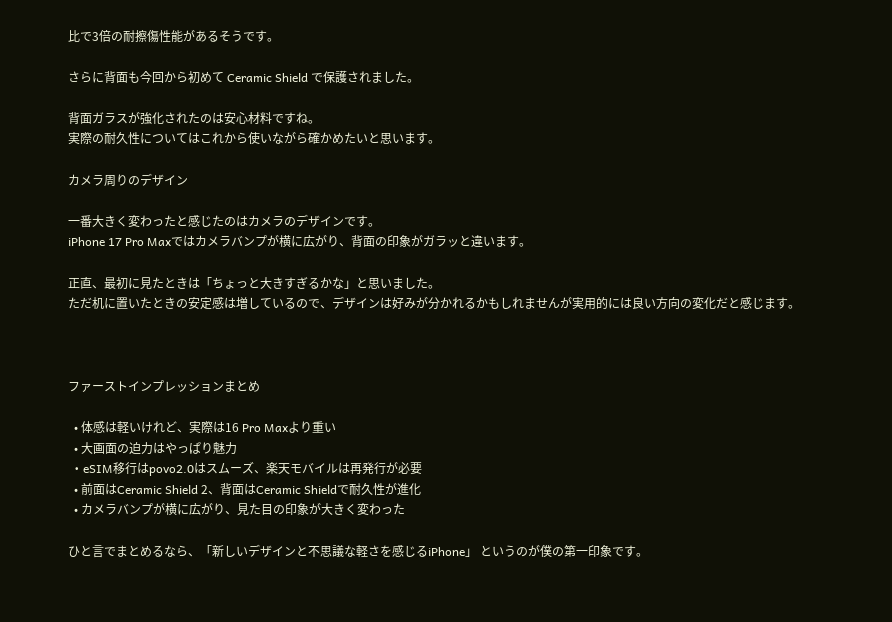比で3倍の耐擦傷性能があるそうです。

さらに背面も今回から初めて Ceramic Shield で保護されました。

背面ガラスが強化されたのは安心材料ですね。
実際の耐久性についてはこれから使いながら確かめたいと思います。

カメラ周りのデザイン

一番大きく変わったと感じたのはカメラのデザインです。
iPhone 17 Pro Maxではカメラバンプが横に広がり、背面の印象がガラッと違います。

正直、最初に見たときは「ちょっと大きすぎるかな」と思いました。
ただ机に置いたときの安定感は増しているので、デザインは好みが分かれるかもしれませんが実用的には良い方向の変化だと感じます。



ファーストインプレッションまとめ

  • 体感は軽いけれど、実際は16 Pro Maxより重い
  • 大画面の迫力はやっぱり魅力
  • eSIM移行はpovo2.0はスムーズ、楽天モバイルは再発行が必要
  • 前面はCeramic Shield 2、背面はCeramic Shieldで耐久性が進化
  • カメラバンプが横に広がり、見た目の印象が大きく変わった

ひと言でまとめるなら、「新しいデザインと不思議な軽さを感じるiPhone」 というのが僕の第一印象です。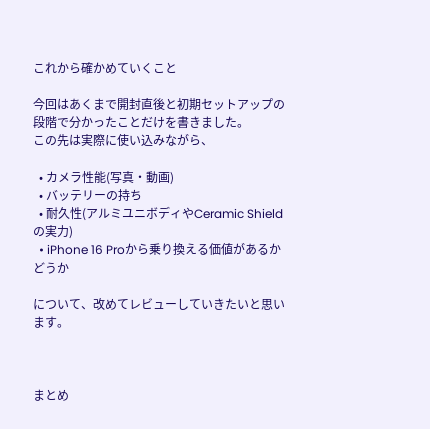これから確かめていくこと

今回はあくまで開封直後と初期セットアップの段階で分かったことだけを書きました。
この先は実際に使い込みながら、

  • カメラ性能(写真・動画)
  • バッテリーの持ち
  • 耐久性(アルミユニボディやCeramic Shieldの実力)
  • iPhone 16 Proから乗り換える価値があるかどうか

について、改めてレビューしていきたいと思います。



まとめ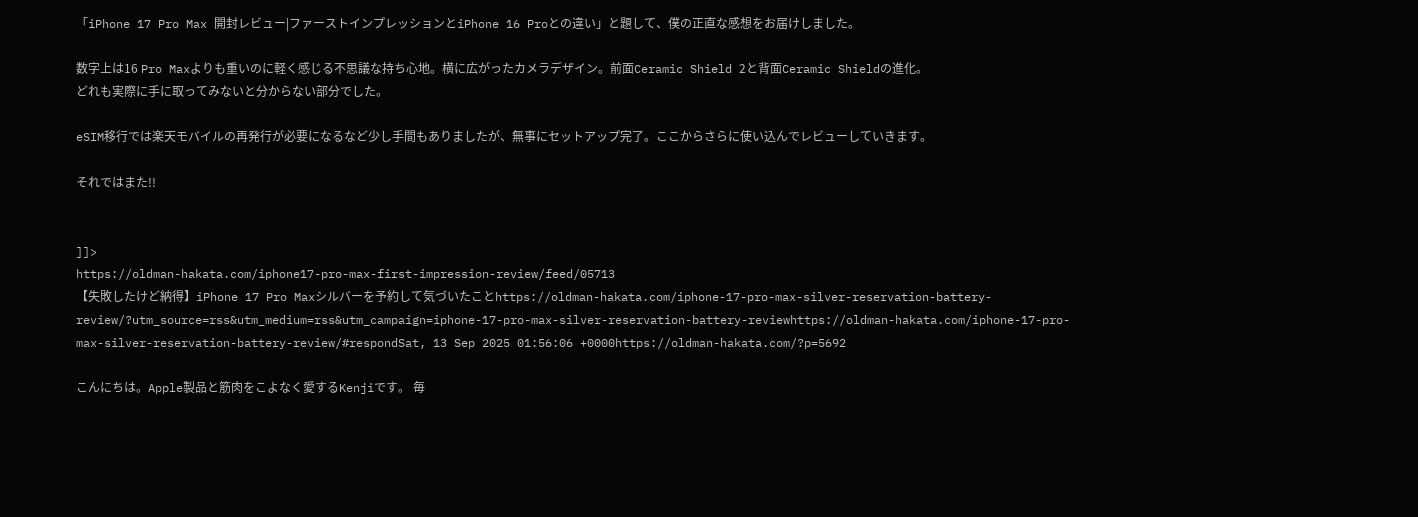「iPhone 17 Pro Max 開封レビュー|ファーストインプレッションとiPhone 16 Proとの違い」と題して、僕の正直な感想をお届けしました。

数字上は16 Pro Maxよりも重いのに軽く感じる不思議な持ち心地。横に広がったカメラデザイン。前面Ceramic Shield 2と背面Ceramic Shieldの進化。
どれも実際に手に取ってみないと分からない部分でした。

eSIM移行では楽天モバイルの再発行が必要になるなど少し手間もありましたが、無事にセットアップ完了。ここからさらに使い込んでレビューしていきます。

それではまた!!


]]>
https://oldman-hakata.com/iphone17-pro-max-first-impression-review/feed/05713
【失敗したけど納得】iPhone 17 Pro Maxシルバーを予約して気づいたことhttps://oldman-hakata.com/iphone-17-pro-max-silver-reservation-battery-review/?utm_source=rss&utm_medium=rss&utm_campaign=iphone-17-pro-max-silver-reservation-battery-reviewhttps://oldman-hakata.com/iphone-17-pro-max-silver-reservation-battery-review/#respondSat, 13 Sep 2025 01:56:06 +0000https://oldman-hakata.com/?p=5692

こんにちは。Apple製品と筋肉をこよなく愛するKenjiです。 毎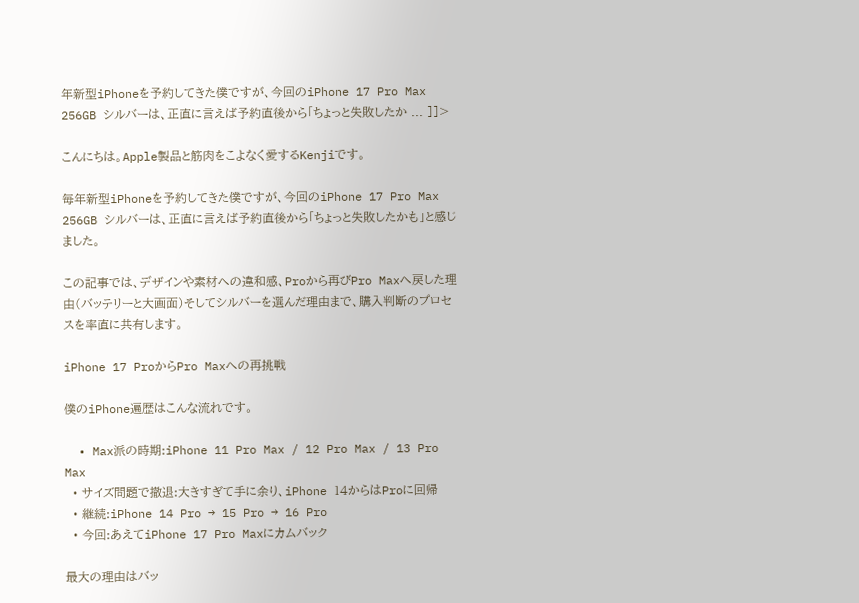年新型iPhoneを予約してきた僕ですが、今回のiPhone 17 Pro Max 256GB シルバーは、正直に言えば予約直後から「ちょっと失敗したか ... ]]>

こんにちは。Apple製品と筋肉をこよなく愛するKenjiです。

毎年新型iPhoneを予約してきた僕ですが、今回のiPhone 17 Pro Max 256GB シルバーは、正直に言えば予約直後から「ちょっと失敗したかも」と感じました。

この記事では、デザインや素材への違和感、Proから再びPro Maxへ戻した理由(バッテリーと大画面)そしてシルバーを選んだ理由まで、購入判断のプロセスを率直に共有します。

iPhone 17 ProからPro Maxへの再挑戦

僕のiPhone遍歴はこんな流れです。

  • Max派の時期:iPhone 11 Pro Max / 12 Pro Max / 13 Pro Max
  • サイズ問題で撤退:大きすぎて手に余り、iPhone 14からはProに回帰
  • 継続:iPhone 14 Pro → 15 Pro → 16 Pro
  • 今回:あえてiPhone 17 Pro Maxにカムバック

最大の理由はバッ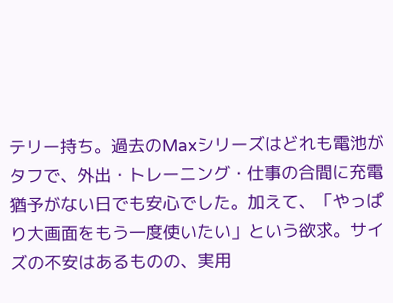テリー持ち。過去のMaxシリーズはどれも電池がタフで、外出・トレーニング・仕事の合間に充電猶予がない日でも安心でした。加えて、「やっぱり大画面をもう一度使いたい」という欲求。サイズの不安はあるものの、実用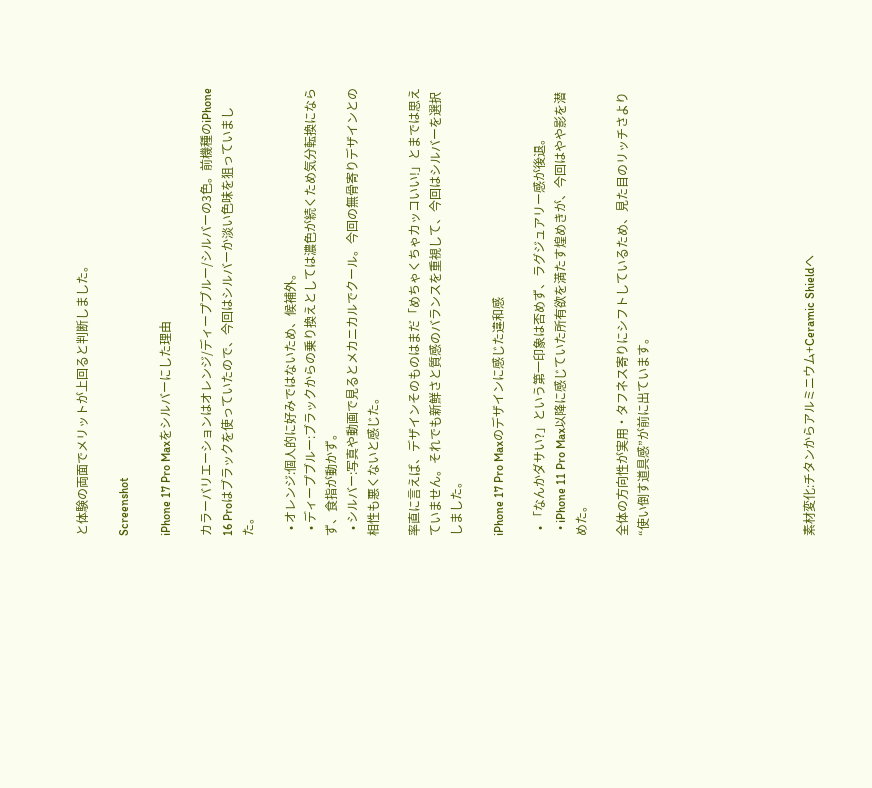と体験の両面でメリットが上回ると判断しました。

Screenshot

iPhone 17 Pro Maxをシルバーにした理由

カラーバリエーションはオレンジ/ディープブルー/シルバーの3色。前機種のiPhone 16 Proはブラックを使っていたので、今回はシルバーか淡い色味を狙っていました。

  • オレンジ:個人的に好みではないため、候補外。
  • ディープブルー:ブラックからの乗り換えとしては濃色が続くため気分転換にならず、食指が動かず。
  • シルバー:写真や動画で見るとメカニカルでクール。今回の無骨寄りデザインとの相性も悪くないと感じた。

率直に言えば、デザインそのものはまだ「めちゃくちゃカッコいい!」とまでは思えていません。それでも新鮮さと質感のバランスを重視して、今回はシルバーを選択しました。

iPhone 17 Pro Maxのデザインに感じた違和感

  • 「なんかダサい?」という第一印象は否めず、ラグジュアリー感が後退。
  • iPhone 11 Pro Max以降に感じていた所有欲を満たす煌めきが、今回はやや影を潜めた。

全体の方向性が実用・タフネス寄りにシフトしているため、見た目のリッチさより“使い倒す道具感”が前に出ています。







素材変化:チタンからアルミニウム+Ceramic Shieldへ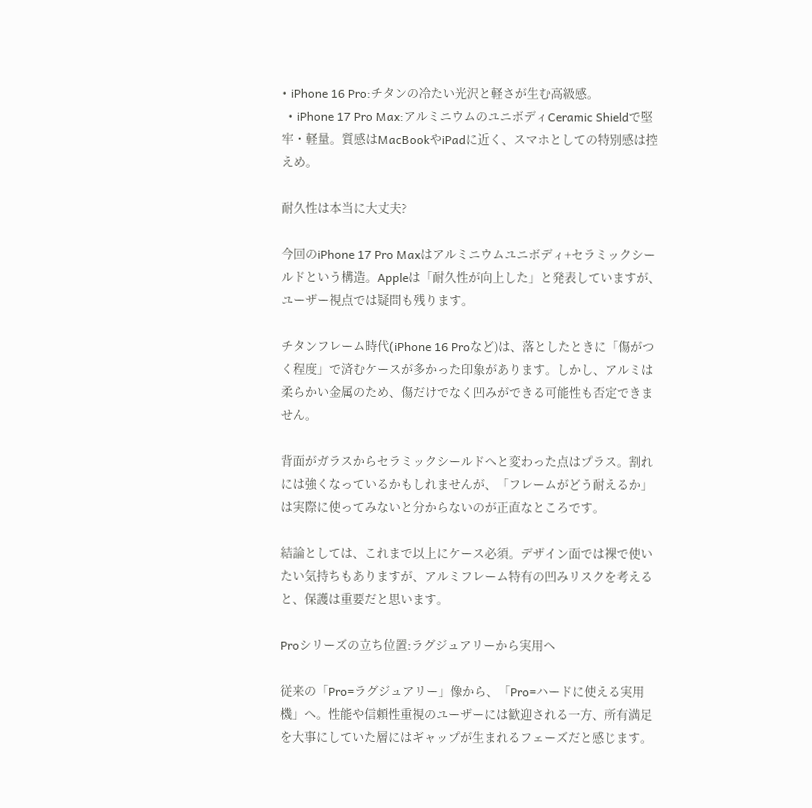• iPhone 16 Pro:チタンの冷たい光沢と軽さが生む高級感。
  • iPhone 17 Pro Max:アルミニウムのユニボディCeramic Shieldで堅牢・軽量。質感はMacBookやiPadに近く、スマホとしての特別感は控えめ。

耐久性は本当に大丈夫?

今回のiPhone 17 Pro Maxはアルミニウムユニボディ+セラミックシールドという構造。Appleは「耐久性が向上した」と発表していますが、ユーザー視点では疑問も残ります。

チタンフレーム時代(iPhone 16 Proなど)は、落としたときに「傷がつく程度」で済むケースが多かった印象があります。しかし、アルミは柔らかい金属のため、傷だけでなく凹みができる可能性も否定できません。

背面がガラスからセラミックシールドへと変わった点はプラス。割れには強くなっているかもしれませんが、「フレームがどう耐えるか」は実際に使ってみないと分からないのが正直なところです。

結論としては、これまで以上にケース必須。デザイン面では裸で使いたい気持ちもありますが、アルミフレーム特有の凹みリスクを考えると、保護は重要だと思います。

Proシリーズの立ち位置:ラグジュアリーから実用へ

従来の「Pro=ラグジュアリー」像から、「Pro=ハードに使える実用機」へ。性能や信頼性重視のユーザーには歓迎される一方、所有満足を大事にしていた層にはギャップが生まれるフェーズだと感じます。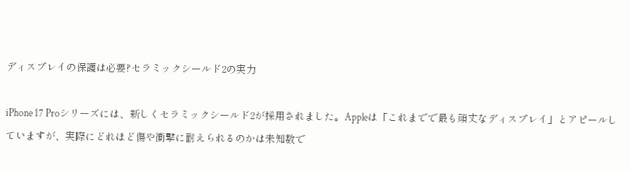ディスプレイの保護は必要?セラミックシールド2の実力

iPhone 17 Proシリーズには、新しくセラミックシールド2が採用されました。Appleは「これまでで最も頑丈なディスプレイ」とアピールしていますが、実際にどれほど傷や衝撃に耐えられるのかは未知数で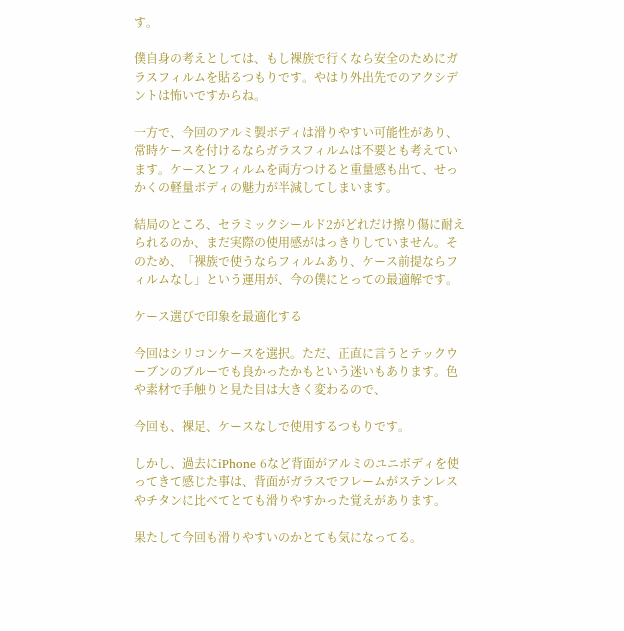す。

僕自身の考えとしては、もし裸族で行くなら安全のためにガラスフィルムを貼るつもりです。やはり外出先でのアクシデントは怖いですからね。

一方で、今回のアルミ製ボディは滑りやすい可能性があり、常時ケースを付けるならガラスフィルムは不要とも考えています。ケースとフィルムを両方つけると重量感も出て、せっかくの軽量ボディの魅力が半減してしまいます。

結局のところ、セラミックシールド2がどれだけ擦り傷に耐えられるのか、まだ実際の使用感がはっきりしていません。そのため、「裸族で使うならフィルムあり、ケース前提ならフィルムなし」という運用が、今の僕にとっての最適解です。

ケース選びで印象を最適化する

今回はシリコンケースを選択。ただ、正直に言うとテックウーブンのブルーでも良かったかもという迷いもあります。色や素材で手触りと見た目は大きく変わるので、

今回も、裸足、ケースなしで使用するつもりです。

しかし、過去にiPhone 6など背面がアルミのユニボディを使ってきて感じた事は、背面がガラスでフレームがステンレスやチタンに比べてとても滑りやすかった覚えがあります。

果たして今回も滑りやすいのかとても気になってる。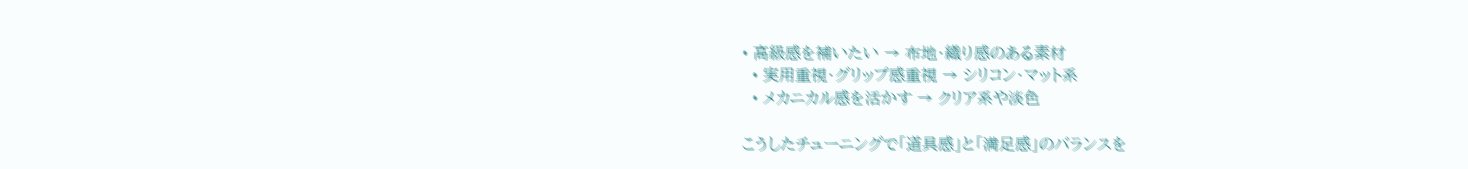• 高級感を補いたい → 布地・織り感のある素材
  • 実用重視・グリップ感重視 → シリコン・マット系
  • メカニカル感を活かす → クリア系や淡色

こうしたチューニングで「道具感」と「満足感」のバランスを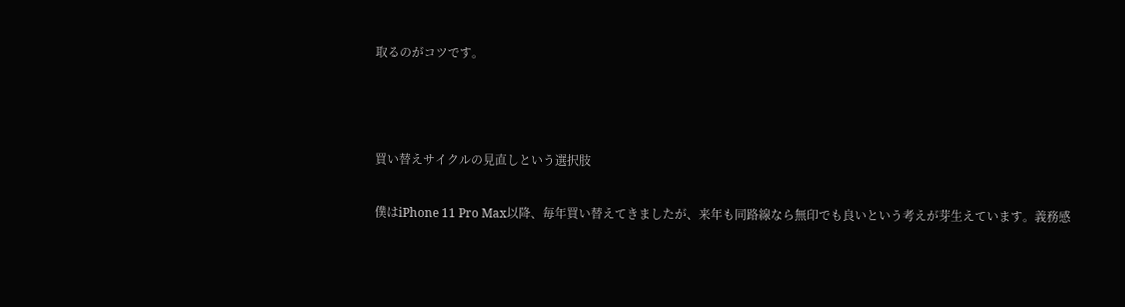取るのがコツです。



買い替えサイクルの見直しという選択肢

僕はiPhone 11 Pro Max以降、毎年買い替えてきましたが、来年も同路線なら無印でも良いという考えが芽生えています。義務感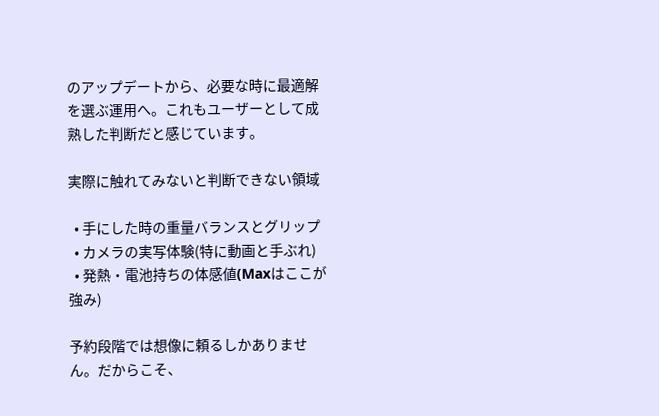のアップデートから、必要な時に最適解を選ぶ運用へ。これもユーザーとして成熟した判断だと感じています。

実際に触れてみないと判断できない領域

  • 手にした時の重量バランスとグリップ
  • カメラの実写体験(特に動画と手ぶれ)
  • 発熱・電池持ちの体感値(Maxはここが強み)

予約段階では想像に頼るしかありません。だからこそ、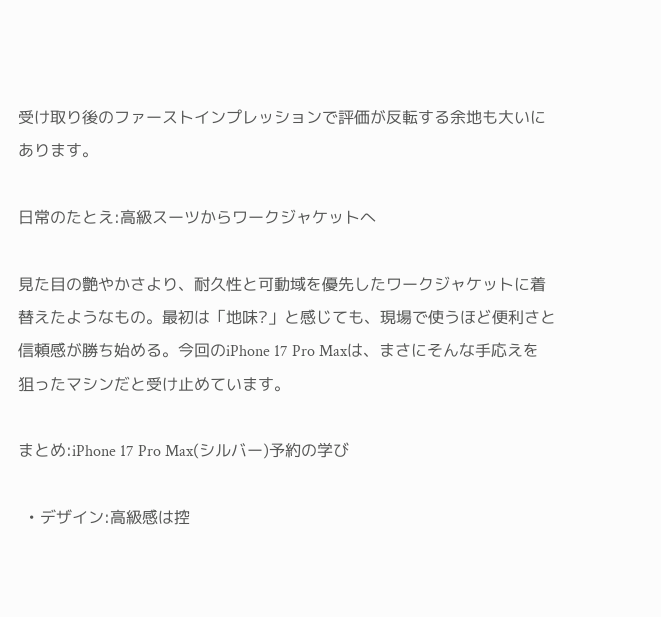受け取り後のファーストインプレッションで評価が反転する余地も大いにあります。

日常のたとえ:高級スーツからワークジャケットへ

見た目の艶やかさより、耐久性と可動域を優先したワークジャケットに着替えたようなもの。最初は「地味?」と感じても、現場で使うほど便利さと信頼感が勝ち始める。今回のiPhone 17 Pro Maxは、まさにそんな手応えを狙ったマシンだと受け止めています。

まとめ:iPhone 17 Pro Max(シルバー)予約の学び

  • デザイン:高級感は控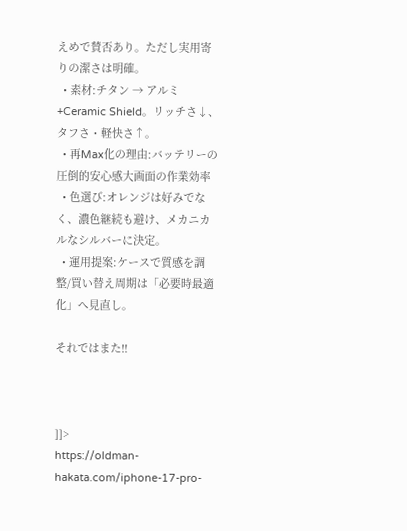えめで賛否あり。ただし実用寄りの潔さは明確。
  • 素材:チタン → アルミ+Ceramic Shield。リッチさ↓、タフさ・軽快さ↑。
  • 再Max化の理由:バッテリーの圧倒的安心感大画面の作業効率
  • 色選び:オレンジは好みでなく、濃色継続も避け、メカニカルなシルバーに決定。
  • 運用提案:ケースで質感を調整/買い替え周期は「必要時最適化」へ見直し。

それではまた!!



]]>
https://oldman-hakata.com/iphone-17-pro-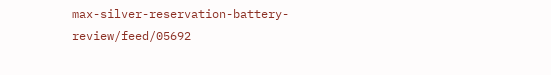max-silver-reservation-battery-review/feed/05692